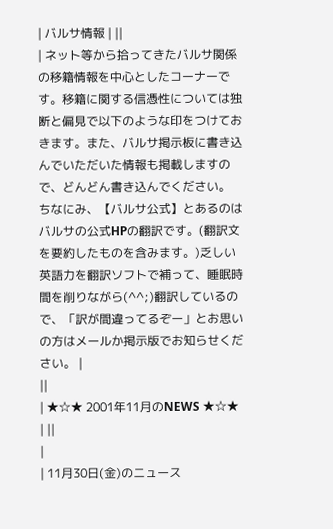| バルサ情報 | ||
| ネット等から拾ってきたバルサ関係の移籍情報を中心としたコーナーです。移籍に関する信憑性については独断と偏見で以下のような印をつけておきます。また、バルサ掲示板に書き込んでいただいた情報も掲載しますので、どんどん書き込んでください。 ちなにみ、【バルサ公式】とあるのはバルサの公式HPの翻訳です。(翻訳文を要約したものを含みます。)乏しい英語力を翻訳ソフトで補って、睡眠時間を削りながら(^^;)翻訳しているので、「訳が間違ってるぞー」とお思いの方はメールか掲示版でお知らせください。 |
||
| ★☆★ 2001年11月のNEWS ★☆★ | ||
|
| 11月30日(金)のニュース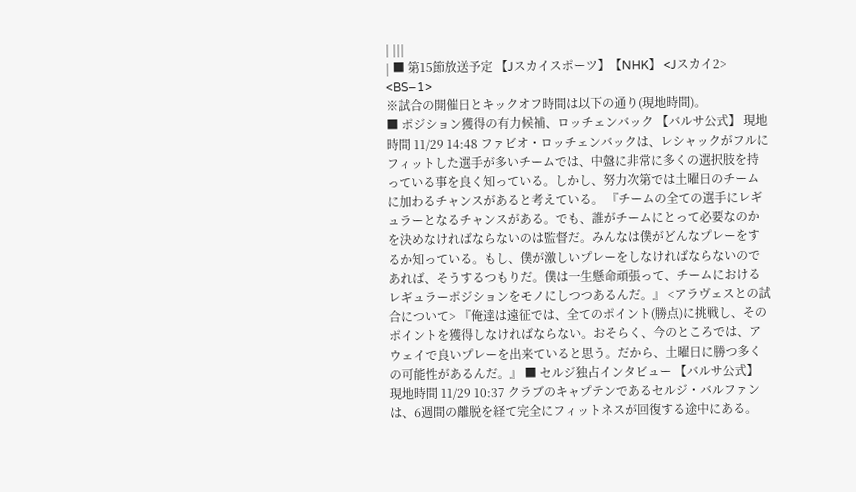| |||
| ■ 第15節放送予定 【Jスカイスポーツ】【NHK】 <Jスカイ2>
<BS−1>
※試合の開催日とキックオフ時間は以下の通り(現地時間)。
■ ポジション獲得の有力候補、ロッチェンバック 【バルサ公式】 現地時間 11/29 14:48 ファビオ・ロッチェンバックは、レシャックがフルにフィットした選手が多いチームでは、中盤に非常に多くの選択肢を持っている事を良く知っている。しかし、努力次第では土曜日のチームに加わるチャンスがあると考えている。 『チームの全ての選手にレギュラーとなるチャンスがある。でも、誰がチームにとって必要なのかを決めなければならないのは監督だ。みんなは僕がどんなプレーをするか知っている。もし、僕が激しいプレーをしなければならないのであれば、そうするつもりだ。僕は一生懸命頑張って、チームにおけるレギュラーポジションをモノにしつつあるんだ。』 <アラヴェスとの試合について> 『俺達は遠征では、全てのポイント(勝点)に挑戦し、そのポイントを獲得しなければならない。おそらく、今のところでは、アウェイで良いプレーを出来ていると思う。だから、土曜日に勝つ多くの可能性があるんだ。』 ■ セルジ独占インタビュー 【バルサ公式】 現地時間 11/29 10:37 クラブのキャプテンであるセルジ・バルファンは、6週間の離脱を経て完全にフィットネスが回復する途中にある。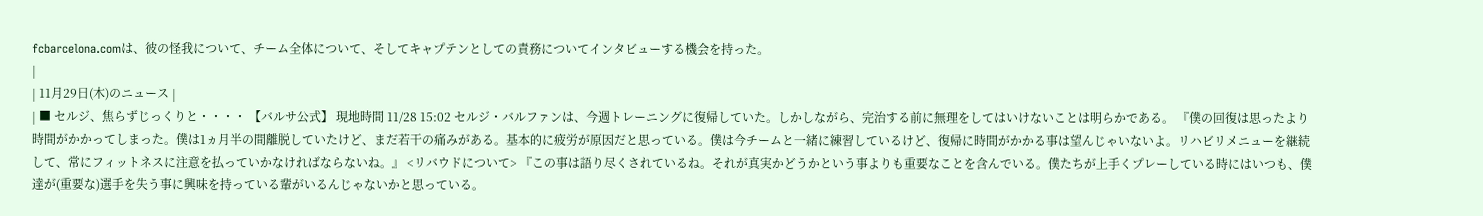fcbarcelona.comは、彼の怪我について、チーム全体について、そしてキャプテンとしての責務についてインタビューする機会を持った。
|
| 11月29日(木)のニュース |
| ■ セルジ、焦らずじっくりと・・・・ 【バルサ公式】 現地時間 11/28 15:02 セルジ・バルファンは、今週トレーニングに復帰していた。しかしながら、完治する前に無理をしてはいけないことは明らかである。 『僕の回復は思ったより時間がかかってしまった。僕は1ヵ月半の間離脱していたけど、まだ若干の痛みがある。基本的に疲労が原因だと思っている。僕は今チームと一緒に練習しているけど、復帰に時間がかかる事は望んじゃいないよ。リハビリメニューを継続して、常にフィットネスに注意を払っていかなければならないね。』 <リバウドについて> 『この事は語り尽くされているね。それが真実かどうかという事よりも重要なことを含んでいる。僕たちが上手くプレーしている時にはいつも、僕達が(重要な)選手を失う事に興味を持っている輩がいるんじゃないかと思っている。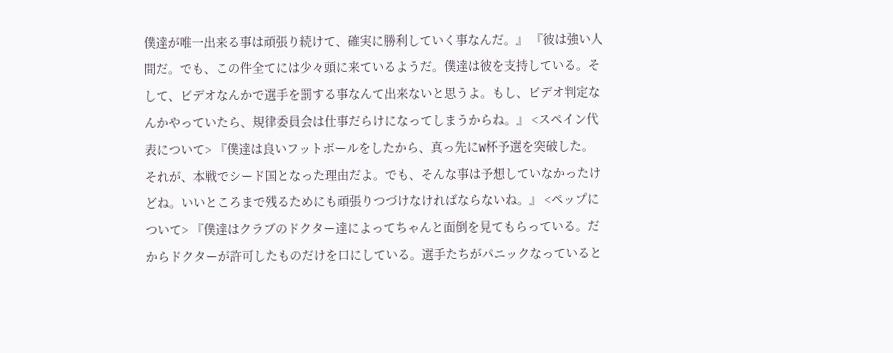僕達が唯一出来る事は頑張り続けて、確実に勝利していく事なんだ。』 『彼は強い人間だ。でも、この件全てには少々頭に来ているようだ。僕達は彼を支持している。そして、ビデオなんかで選手を罰する事なんて出来ないと思うよ。もし、ビデオ判定なんかやっていたら、規律委員会は仕事だらけになってしまうからね。』 <スペイン代表について> 『僕達は良いフットボールをしたから、真っ先にW杯予選を突破した。それが、本戦でシード国となった理由だよ。でも、そんな事は予想していなかったけどね。いいところまで残るためにも頑張りつづけなければならないね。』 <ペップについて> 『僕達はクラブのドクター達によってちゃんと面倒を見てもらっている。だからドクターが許可したものだけを口にしている。選手たちがパニックなっていると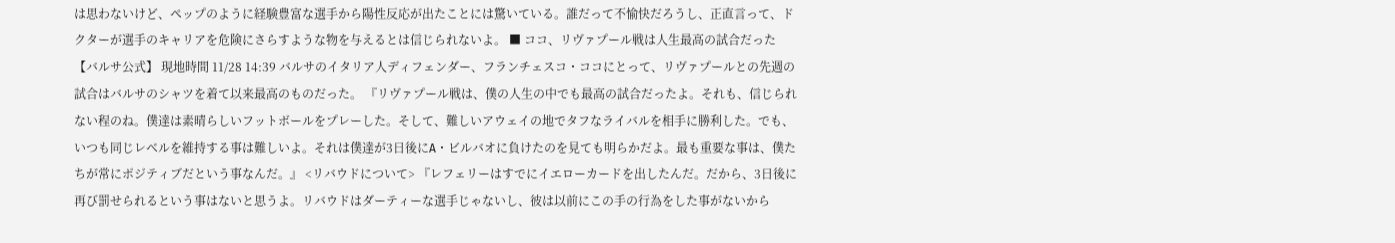は思わないけど、ペップのように経験豊富な選手から陽性反応が出たことには驚いている。誰だって不愉快だろうし、正直言って、ドクターが選手のキャリアを危険にさらすような物を与えるとは信じられないよ。 ■ ココ、リヴァプール戦は人生最高の試合だった 【バルサ公式】 現地時間 11/28 14:39 バルサのイタリア人ディフェンダー、フランチェスコ・ココにとって、リヴァプールとの先週の試合はバルサのシャツを着て以来最高のものだった。 『リヴァプール戦は、僕の人生の中でも最高の試合だったよ。それも、信じられない程のね。僕達は素晴らしいフットボールをプレーした。そして、難しいアウェイの地でタフなライバルを相手に勝利した。でも、いつも同じレベルを維持する事は難しいよ。それは僕達が3日後にA・ビルバオに負けたのを見ても明らかだよ。最も重要な事は、僕たちが常にポジティブだという事なんだ。』 <リバウドについて> 『レフェリーはすでにイエローカードを出したんだ。だから、3日後に再び罰せられるという事はないと思うよ。リバウドはダーティーな選手じゃないし、彼は以前にこの手の行為をした事がないから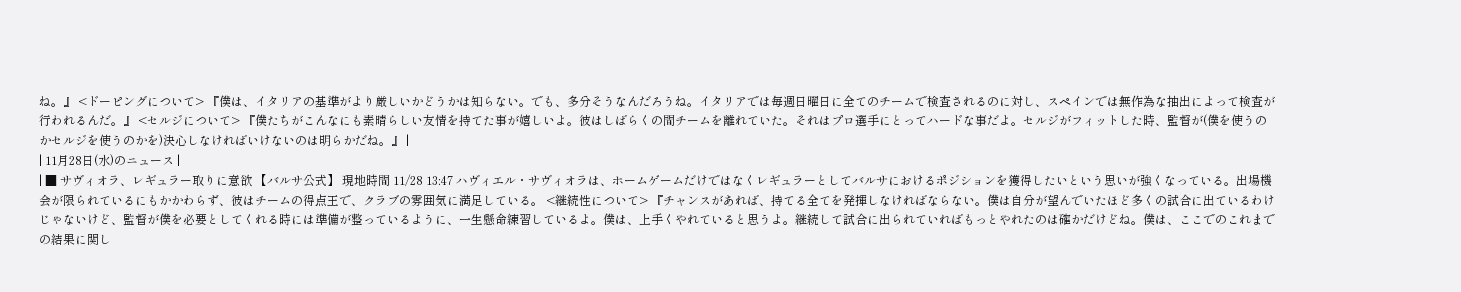ね。』 <ドーピングについて> 『僕は、イタリアの基準がより厳しいかどうかは知らない。でも、多分そうなんだろうね。イタリアでは毎週日曜日に全てのチームで検査されるのに対し、スペインでは無作為な抽出によって検査が行われるんだ。』 <セルジについて> 『僕たちがこんなにも素晴らしい友情を持てた事が嬉しいよ。彼はしばらくの間チームを離れていた。それはプロ選手にとってハードな事だよ。セルジがフィットした時、監督が(僕を使うのかセルジを使うのかを)決心しなければいけないのは明らかだね。』 |
| 11月28日(水)のニュース |
| ■ サヴィオラ、レギュラー取りに意欲 【バルサ公式】 現地時間 11/28 13:47 ハヴィエル・サヴィオラは、ホームゲームだけではなくレギュラーとしてバルサにおけるポジションを獲得したいという思いが強くなっている。出場機会が限られているにもかかわらず、彼はチームの得点王で、クラブの雰囲気に満足している。 <継続性について> 『チャンスがあれば、持てる全てを発揮しなければならない。僕は自分が望んでいたほど多くの試合に出ているわけじゃないけど、監督が僕を必要としてくれる時には準備が整っているように、一生懸命練習しているよ。僕は、上手くやれていると思うよ。継続して試合に出られていればもっとやれたのは確かだけどね。僕は、ここでのこれまでの結果に関し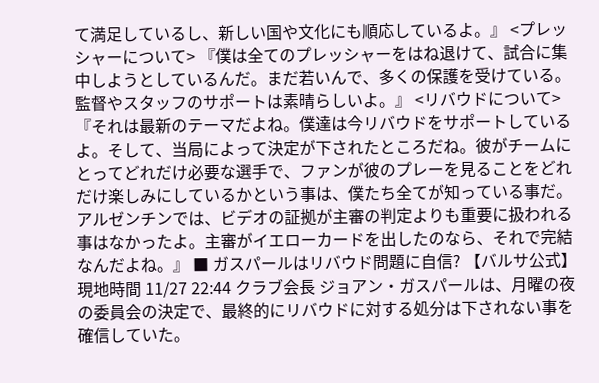て満足しているし、新しい国や文化にも順応しているよ。』 <プレッシャーについて> 『僕は全てのプレッシャーをはね退けて、試合に集中しようとしているんだ。まだ若いんで、多くの保護を受けている。監督やスタッフのサポートは素晴らしいよ。』 <リバウドについて> 『それは最新のテーマだよね。僕達は今リバウドをサポートしているよ。そして、当局によって決定が下されたところだね。彼がチームにとってどれだけ必要な選手で、ファンが彼のプレーを見ることをどれだけ楽しみにしているかという事は、僕たち全てが知っている事だ。アルゼンチンでは、ビデオの証拠が主審の判定よりも重要に扱われる事はなかったよ。主審がイエローカードを出したのなら、それで完結なんだよね。』 ■ ガスパールはリバウド問題に自信? 【バルサ公式】 現地時間 11/27 22:44 クラブ会長 ジョアン・ガスパールは、月曜の夜の委員会の決定で、最終的にリバウドに対する処分は下されない事を確信していた。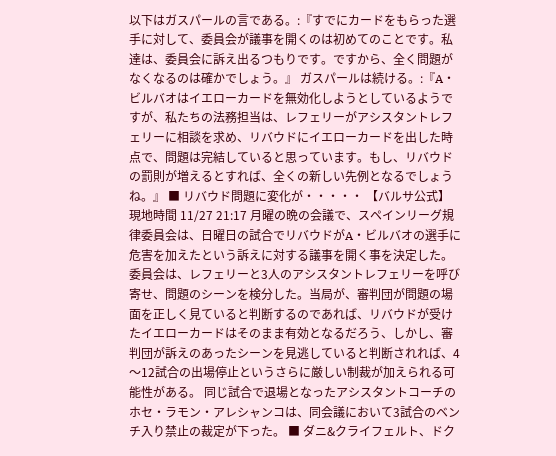以下はガスパールの言である。:『すでにカードをもらった選手に対して、委員会が議事を開くのは初めてのことです。私達は、委員会に訴え出るつもりです。ですから、全く問題がなくなるのは確かでしょう。』 ガスパールは続ける。:『A・ビルバオはイエローカードを無効化しようとしているようですが、私たちの法務担当は、レフェリーがアシスタントレフェリーに相談を求め、リバウドにイエローカードを出した時点で、問題は完結していると思っています。もし、リバウドの罰則が増えるとすれば、全くの新しい先例となるでしょうね。』 ■ リバウド問題に変化が・・・・・ 【バルサ公式】 現地時間 11/27 21:17 月曜の晩の会議で、スペインリーグ規律委員会は、日曜日の試合でリバウドがA・ビルバオの選手に危害を加えたという訴えに対する議事を開く事を決定した。 委員会は、レフェリーと3人のアシスタントレフェリーを呼び寄せ、問題のシーンを検分した。当局が、審判団が問題の場面を正しく見ていると判断するのであれば、リバウドが受けたイエローカードはそのまま有効となるだろう、しかし、審判団が訴えのあったシーンを見逃していると判断されれば、4〜12試合の出場停止というさらに厳しい制裁が加えられる可能性がある。 同じ試合で退場となったアシスタントコーチのホセ・ラモン・アレシャンコは、同会議において3試合のベンチ入り禁止の裁定が下った。 ■ ダニ&クライフェルト、ドク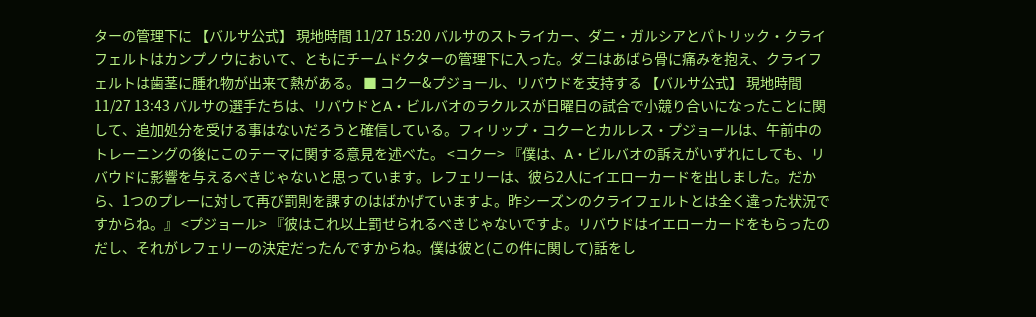ターの管理下に 【バルサ公式】 現地時間 11/27 15:20 バルサのストライカー、ダニ・ガルシアとパトリック・クライフェルトはカンプノウにおいて、ともにチームドクターの管理下に入った。ダニはあばら骨に痛みを抱え、クライフェルトは歯茎に腫れ物が出来て熱がある。 ■ コクー&プジョール、リバウドを支持する 【バルサ公式】 現地時間 11/27 13:43 バルサの選手たちは、リバウドとA・ビルバオのラクルスが日曜日の試合で小競り合いになったことに関して、追加処分を受ける事はないだろうと確信している。フィリップ・コクーとカルレス・プジョールは、午前中のトレーニングの後にこのテーマに関する意見を述べた。 <コクー> 『僕は、A・ビルバオの訴えがいずれにしても、リバウドに影響を与えるべきじゃないと思っています。レフェリーは、彼ら2人にイエローカードを出しました。だから、1つのプレーに対して再び罰則を課すのはばかげていますよ。昨シーズンのクライフェルトとは全く違った状況ですからね。』 <プジョール> 『彼はこれ以上罰せられるべきじゃないですよ。リバウドはイエローカードをもらったのだし、それがレフェリーの決定だったんですからね。僕は彼と(この件に関して)話をし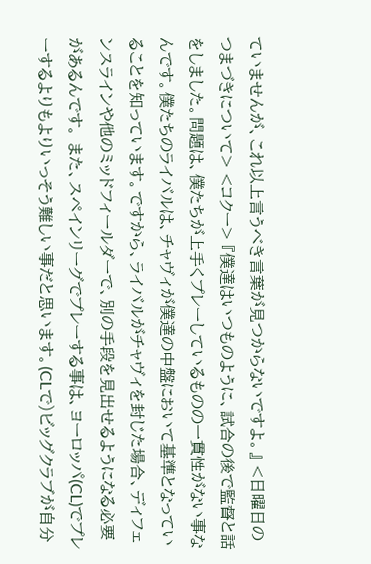ていませんが、これ以上言うべき言葉が見つからないですよ。』 <日曜日のつまづきについて> <コクー> 『僕達はいつものように、試合の後で監督と話をしました。問題は、僕たちが上手くプレーしているものの一貫性がない事なんです。僕たちのライバルは、チャヴィが僕達の中盤において基準となっていることを知っています。ですから、ライバルがチャヴィを封じた場合、ディフェンスラインや他のミッドフィールダーで、別の手段を見出せるようになる必要があるんです。 また、スペインリーグでプレーする事は、ヨーロッパ(CL)でプレーするよりもよりいっそう難しい事だと思います。(CLで)ビッグクラブが自分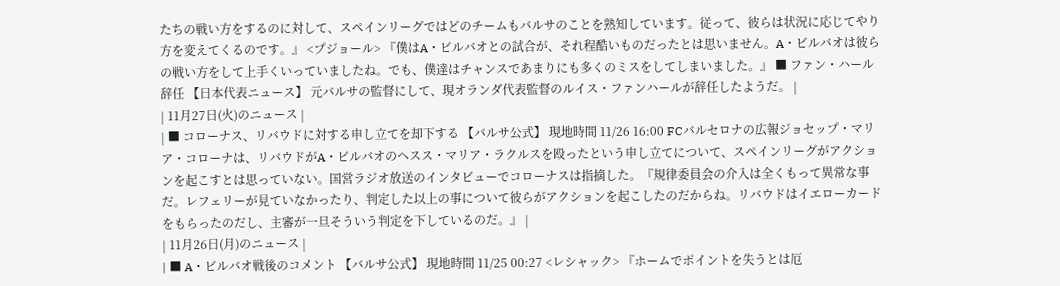たちの戦い方をするのに対して、スペインリーグではどのチームもバルサのことを熟知しています。従って、彼らは状況に応じてやり方を変えてくるのです。』 <プジョール> 『僕はA・ビルバオとの試合が、それ程酷いものだったとは思いません。A・ビルバオは彼らの戦い方をして上手くいっていましたね。でも、僕達はチャンスであまりにも多くのミスをしてしまいました。』 ■ ファン・ハール辞任 【日本代表ニュース】 元バルサの監督にして、現オランダ代表監督のルイス・ファンハールが辞任したようだ。 |
| 11月27日(火)のニュース |
| ■ コローナス、リバウドに対する申し立てを却下する 【バルサ公式】 現地時間 11/26 16:00 FCバルセロナの広報ジョセップ・マリア・コローナは、リバウドがA・ビルバオのヘスス・マリア・ラクルスを殴ったという申し立てについて、スペインリーグがアクションを起こすとは思っていない。国営ラジオ放送のインタビューでコローナスは指摘した。『規律委員会の介入は全くもって異常な事だ。レフェリーが見ていなかったり、判定した以上の事について彼らがアクションを起こしたのだからね。リバウドはイエローカードをもらったのだし、主審が一旦そういう判定を下しているのだ。』 |
| 11月26日(月)のニュース |
| ■ A・ビルバオ戦後のコメント 【バルサ公式】 現地時間 11/25 00:27 <レシャック> 『ホームでポイントを失うとは厄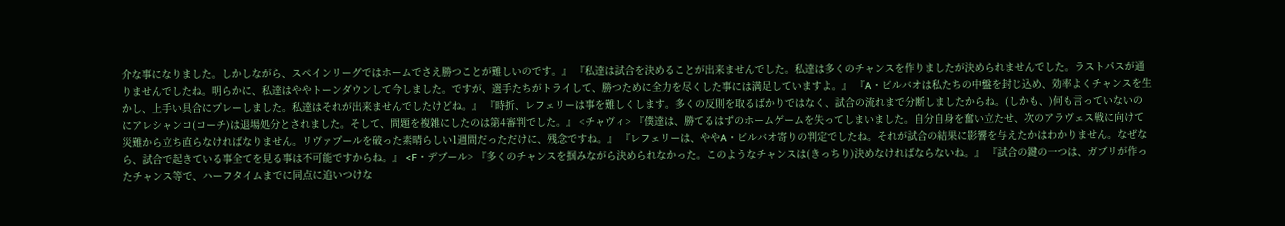介な事になりました。しかしながら、スペインリーグではホームでさえ勝つことが難しいのです。』 『私達は試合を決めることが出来ませんでした。私達は多くのチャンスを作りましたが決められませんでした。ラストパスが通りませんでしたね。明らかに、私達はややトーンダウンして今しました。ですが、選手たちがトライして、勝つために全力を尽くした事には満足していますよ。』 『A・ビルバオは私たちの中盤を封じ込め、効率よくチャンスを生かし、上手い具合にプレーしました。私達はそれが出来ませんでしたけどね。』 『時折、レフェリーは事を難しくします。多くの反則を取るばかりではなく、試合の流れまで分断しましたからね。(しかも、)何も言っていないのにアレシャンコ(コーチ)は退場処分とされました。そして、問題を複雑にしたのは第4審判でした。』 <チャヴィ> 『僕達は、勝てるはずのホームゲームを失ってしまいました。自分自身を奮い立たせ、次のアラヴェス戦に向けて災難から立ち直らなければなりません。リヴァプールを破った素晴らしい1週間だっただけに、残念ですね。』 『レフェリーは、ややA・ビルバオ寄りの判定でしたね。それが試合の結果に影響を与えたかはわかりません。なぜなら、試合で起きている事全てを見る事は不可能ですからね。』 <F・デブール> 『多くのチャンスを掴みながら決められなかった。このようなチャンスは(きっちり)決めなければならないね。』 『試合の鍵の一つは、ガブリが作ったチャンス等で、ハーフタイムまでに同点に追いつけな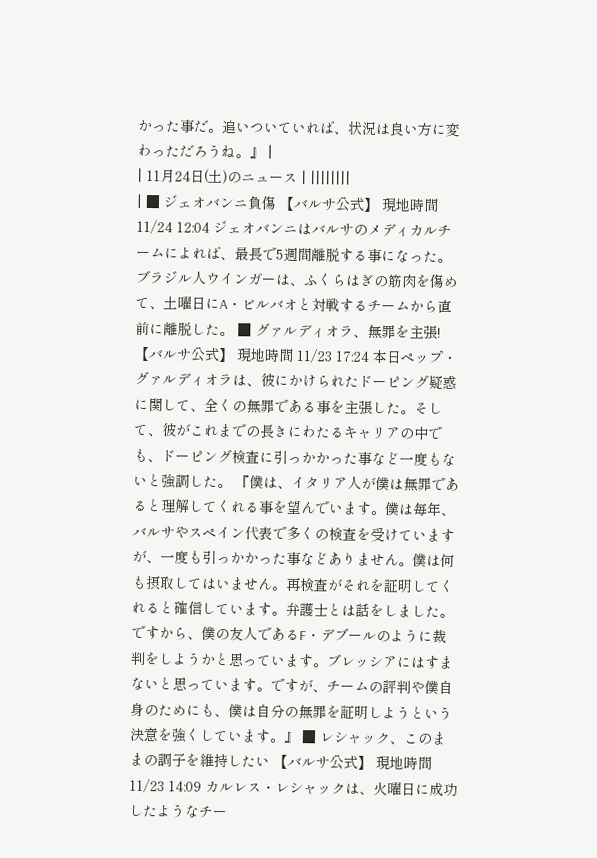かった事だ。追いついていれば、状況は良い方に変わっただろうね。』 |
| 11月24日(土)のニュース | ||||||||
| ■ ジェオバンニ負傷 【バルサ公式】 現地時間 11/24 12:04 ジェオバンニはバルサのメディカルチームによれば、最長で5週間離脱する事になった。ブラジル人ウインガーは、ふくらはぎの筋肉を傷めて、土曜日にA・ビルバオと対戦するチームから直前に離脱した。 ■ グァルディオラ、無罪を主張! 【バルサ公式】 現地時間 11/23 17:24 本日ペップ・グァルディオラは、彼にかけられたドーピング疑惑に関して、全くの無罪である事を主張した。そして、彼がこれまでの長きにわたるキャリアの中でも、ドーピング検査に引っかかった事など一度もないと強調した。 『僕は、イタリア人が僕は無罪であると理解してくれる事を望んでいます。僕は毎年、バルサやスペイン代表で多くの検査を受けていますが、一度も引っかかった事などありません。僕は何も摂取してはいません。再検査がそれを証明してくれると確信しています。弁護士とは話をしました。ですから、僕の友人であるF・デブールのように裁判をしようかと思っています。ブレッシアにはすまないと思っています。ですが、チームの評判や僕自身のためにも、僕は自分の無罪を証明しようという決意を強くしています。』 ■ レシャック、このままの調子を維持したい 【バルサ公式】 現地時間 11/23 14:09 カルレス・レシャックは、火曜日に成功したようなチー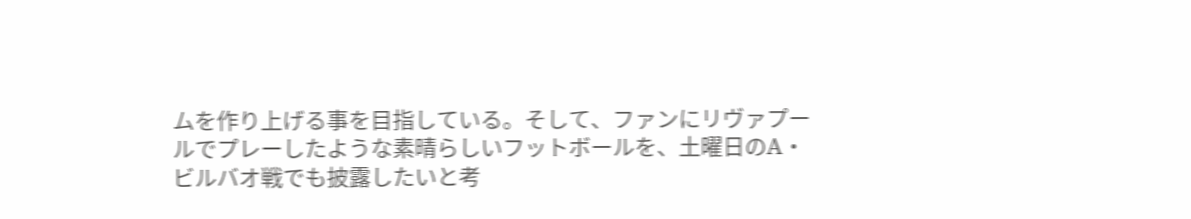ムを作り上げる事を目指している。そして、ファンにリヴァプールでプレーしたような素晴らしいフットボールを、土曜日のA・ビルバオ戦でも披露したいと考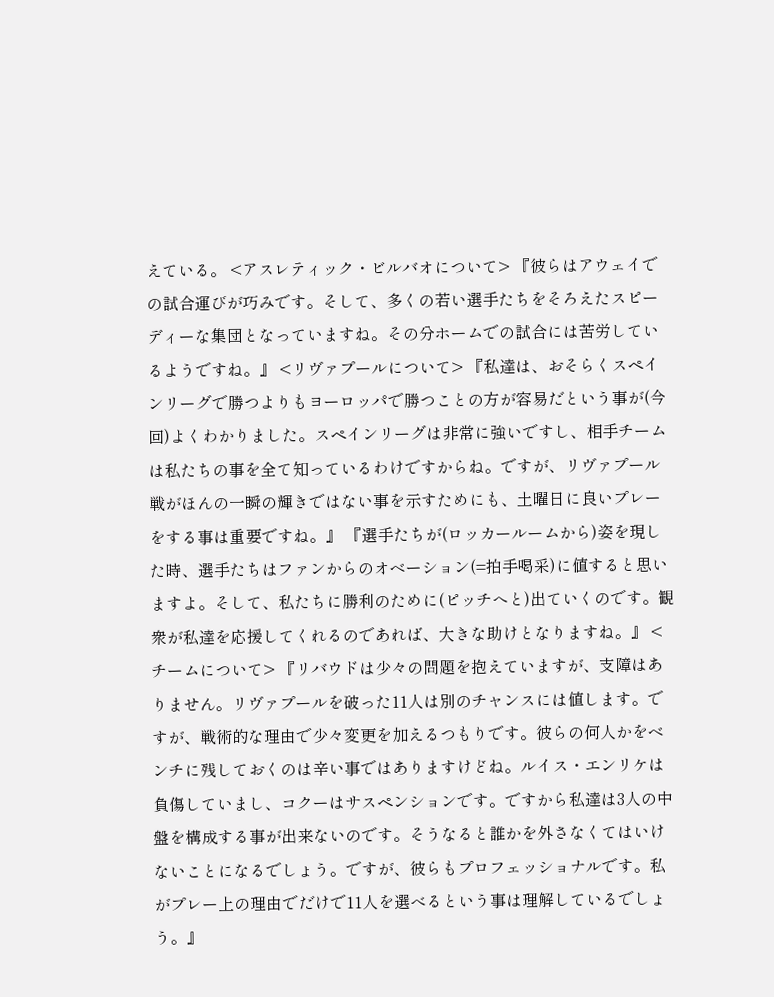えている。 <アスレティック・ビルバオについて> 『彼らはアウェイでの試合運びが巧みです。そして、多くの若い選手たちをそろえたスピーディーな集団となっていますね。その分ホームでの試合には苦労しているようですね。』 <リヴァプールについて> 『私達は、おそらくスペインリーグで勝つよりもヨーロッパで勝つことの方が容易だという事が(今回)よくわかりました。スペインリーグは非常に強いですし、相手チームは私たちの事を全て知っているわけですからね。ですが、リヴァプール戦がほんの一瞬の輝きではない事を示すためにも、土曜日に良いプレーをする事は重要ですね。』 『選手たちが(ロッカールームから)姿を現した時、選手たちはファンからのオベーション(=拍手喝采)に値すると思いますよ。そして、私たちに勝利のために(ピッチへと)出ていくのです。観衆が私達を応援してくれるのであれば、大きな助けとなりますね。』 <チームについて> 『リバウドは少々の問題を抱えていますが、支障はありません。リヴァプールを破った11人は別のチャンスには値します。ですが、戦術的な理由で少々変更を加えるつもりです。彼らの何人かをベンチに残しておくのは辛い事ではありますけどね。ルイス・エンリケは負傷していまし、コクーはサスペンションです。ですから私達は3人の中盤を構成する事が出来ないのです。そうなると誰かを外さなくてはいけないことになるでしょう。ですが、彼らもプロフェッショナルです。私がプレー上の理由でだけで11人を選べるという事は理解しているでしょう。』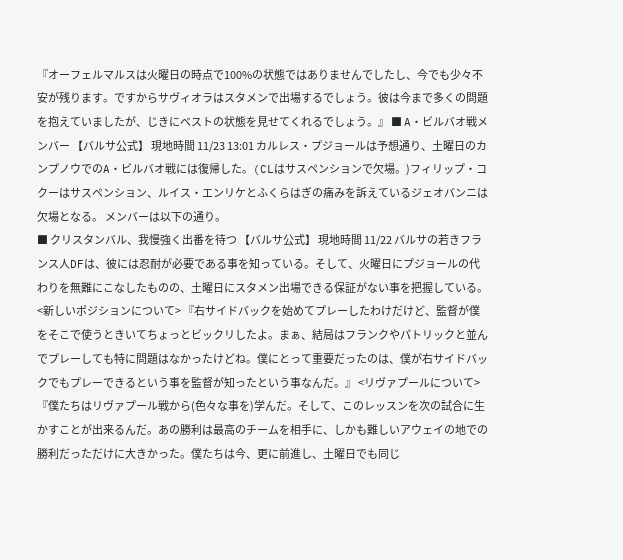『オーフェルマルスは火曜日の時点で100%の状態ではありませんでしたし、今でも少々不安が残ります。ですからサヴィオラはスタメンで出場するでしょう。彼は今まで多くの問題を抱えていましたが、じきにベストの状態を見せてくれるでしょう。』 ■ A・ビルバオ戦メンバー 【バルサ公式】 現地時間 11/23 13:01 カルレス・プジョールは予想通り、土曜日のカンプノウでのA・ビルバオ戦には復帰した。(CLはサスペンションで欠場。)フィリップ・コクーはサスペンション、ルイス・エンリケとふくらはぎの痛みを訴えているジェオバンニは欠場となる。 メンバーは以下の通り。
■ クリスタンバル、我慢強く出番を待つ 【バルサ公式】 現地時間 11/22 バルサの若きフランス人DFは、彼には忍耐が必要である事を知っている。そして、火曜日にプジョールの代わりを無難にこなしたものの、土曜日にスタメン出場できる保証がない事を把握している。 <新しいポジションについて> 『右サイドバックを始めてプレーしたわけだけど、監督が僕をそこで使うときいてちょっとビックリしたよ。まぁ、結局はフランクやパトリックと並んでプレーしても特に問題はなかったけどね。僕にとって重要だったのは、僕が右サイドバックでもプレーできるという事を監督が知ったという事なんだ。』 <リヴァプールについて> 『僕たちはリヴァプール戦から(色々な事を)学んだ。そして、このレッスンを次の試合に生かすことが出来るんだ。あの勝利は最高のチームを相手に、しかも難しいアウェイの地での勝利だっただけに大きかった。僕たちは今、更に前進し、土曜日でも同じ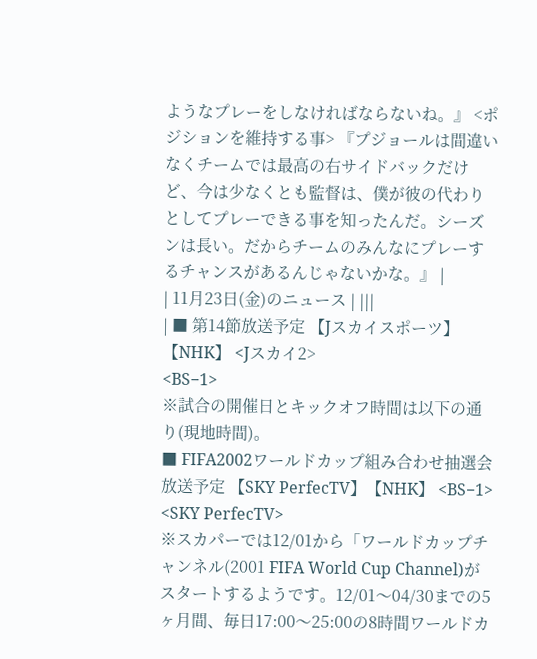ようなプレーをしなければならないね。』 <ポジションを維持する事> 『プジョールは間違いなくチームでは最高の右サイドバックだけど、今は少なくとも監督は、僕が彼の代わりとしてプレーできる事を知ったんだ。シーズンは長い。だからチームのみんなにプレーするチャンスがあるんじゃないかな。』 |
| 11月23日(金)のニュース | |||
| ■ 第14節放送予定 【Jスカイスポーツ】【NHK】 <Jスカイ2>
<BS−1>
※試合の開催日とキックオフ時間は以下の通り(現地時間)。
■ FIFA2002ワールドカップ組み合わせ抽選会放送予定 【SKY PerfecTV】【NHK】 <BS−1>
<SKY PerfecTV>
※スカパーでは12/01から「ワールドカップチャンネル(2001 FIFA World Cup Channel)がスタートするようです。12/01〜04/30までの5ヶ月間、毎日17:00〜25:00の8時間ワールドカ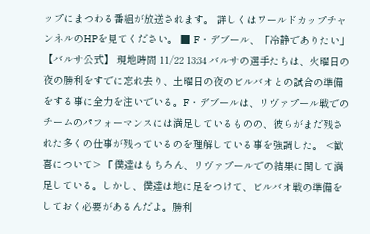ップにまつわる番組が放送されます。 詳しくはワールドカップチャンネルのHPを見てください。 ■ F・デブール、「冷静でありたい」 【バルサ公式】 現地時間 11/22 13:34 バルサの選手たちは、火曜日の夜の勝利をすでに忘れ去り、土曜日の夜のビルバオとの試合の準備をする事に全力を注いでいる。F・デブールは、リヴァプール戦でのチームのパフォーマンスには満足しているものの、彼らがまだ残された多くの仕事が残っているのを理解している事を強調した。 <歓喜について> 『僕達はもちろん、リヴァプールでの結果に関して満足している。しかし、僕達は地に足をつけて、ビルバオ戦の準備をしておく必要があるんだよ。勝利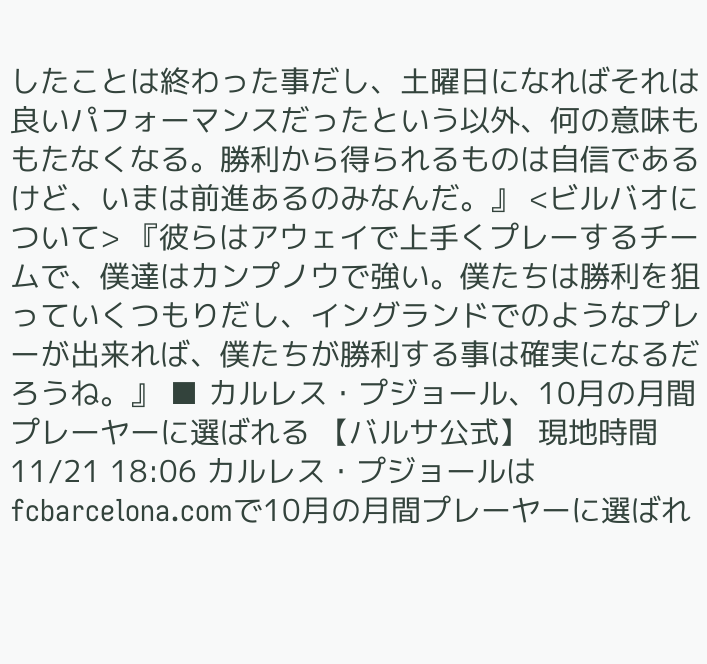したことは終わった事だし、土曜日になればそれは良いパフォーマンスだったという以外、何の意味ももたなくなる。勝利から得られるものは自信であるけど、いまは前進あるのみなんだ。』 <ビルバオについて> 『彼らはアウェイで上手くプレーするチームで、僕達はカンプノウで強い。僕たちは勝利を狙っていくつもりだし、イングランドでのようなプレーが出来れば、僕たちが勝利する事は確実になるだろうね。』 ■ カルレス・プジョール、10月の月間プレーヤーに選ばれる 【バルサ公式】 現地時間 11/21 18:06 カルレス・プジョールはfcbarcelona.comで10月の月間プレーヤーに選ばれ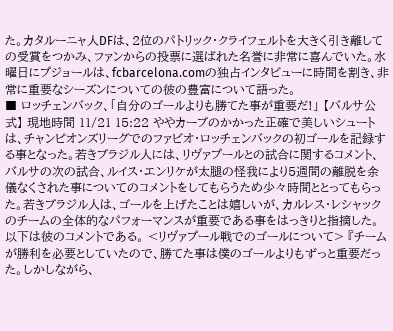た。カタルーニャ人DFは、2位のパトリック・クライフェルトを大きく引き離しての受賞をつかみ、ファンからの投票に選ばれた名誉に非常に喜んでいた。水曜日にプジョールは、fcbarcelona.comの独占インタビューに時間を割き、非常に重要なシーズンについての彼の豊富について語った。
■ ロッチェンバック、「自分のゴールよりも勝てた事が重要だ!」 【バルサ公式】 現地時間 11/21 15:22 ややカーブのかかった正確で美しいシュートは、チャンピオンズリーグでのファビオ・ロッチェンバックの初ゴールを記録する事となった。若きブラジル人には、リヴァプールとの試合に関するコメント、バルサの次の試合、ルイス・エンリケが太腿の怪我により5週間の離脱を余儀なくされた事についてのコメントをしてもらうため少々時間ととってもらった。若きブラジル人は、ゴールを上げたことは嬉しいが、カルレス・レシャックのチームの全体的なパフォーマンスが重要である事をはっきりと指摘した。以下は彼のコメントである。 <リヴァプール戦でのゴールについて> 『チームが勝利を必要としていたので、勝てた事は僕のゴールよりもずっと重要だった。しかしながら、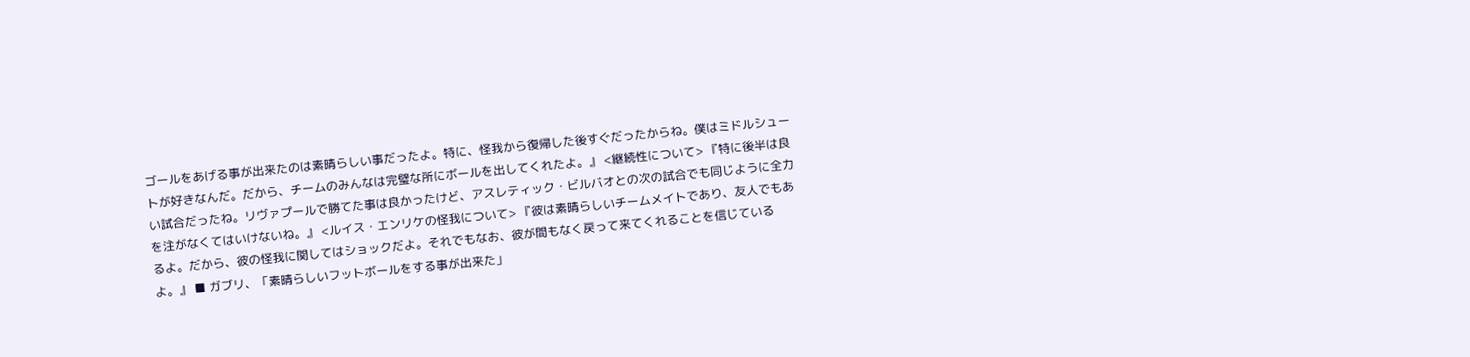ゴールをあげる事が出来たのは素晴らしい事だったよ。特に、怪我から復帰した後すぐだったからね。僕はミドルシュートが好きなんだ。だから、チームのみんなは完璧な所にボールを出してくれたよ。』 <継続性について> 『特に後半は良い試合だったね。リヴァプールで勝てた事は良かったけど、アスレティック・ビルバオとの次の試合でも同じように全力を注がなくてはいけないね。』 <ルイス・エンリケの怪我について> 『彼は素晴らしいチームメイトであり、友人でもあるよ。だから、彼の怪我に関してはショックだよ。それでもなお、彼が間もなく戻って来てくれることを信じているよ。』 ■ ガブリ、「素晴らしいフットボールをする事が出来た」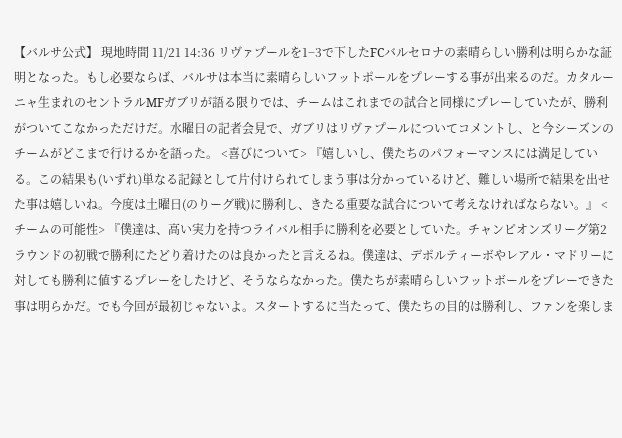【バルサ公式】 現地時間 11/21 14:36 リヴァプールを1−3で下したFCバルセロナの素晴らしい勝利は明らかな証明となった。もし必要ならば、バルサは本当に素晴らしいフットポールをプレーする事が出来るのだ。カタルーニャ生まれのセントラルMFガブリが語る限りでは、チームはこれまでの試合と同様にプレーしていたが、勝利がついてこなかっただけだ。水曜日の記者会見で、ガブリはリヴァプールについてコメントし、と今シーズンのチームがどこまで行けるかを語った。 <喜びについて> 『嬉しいし、僕たちのパフォーマンスには満足している。この結果も(いずれ)単なる記録として片付けられてしまう事は分かっているけど、難しい場所で結果を出せた事は嬉しいね。今度は土曜日(のりーグ戦)に勝利し、きたる重要な試合について考えなければならない。』 <チームの可能性> 『僕達は、高い実力を持つライバル相手に勝利を必要としていた。チャンピオンズリーグ第2ラウンドの初戦で勝利にたどり着けたのは良かったと言えるね。僕達は、デポルティーボやレアル・マドリーに対しても勝利に値するプレーをしたけど、そうならなかった。僕たちが素晴らしいフットボールをプレーできた事は明らかだ。でも今回が最初じゃないよ。スタートするに当たって、僕たちの目的は勝利し、ファンを楽しま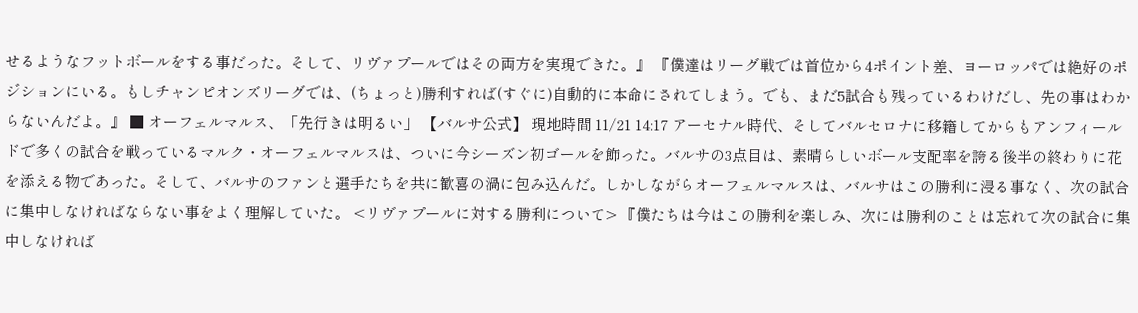せるようなフットボールをする事だった。そして、リヴァプールではその両方を実現できた。』 『僕達はリーグ戦では首位から4ポイント差、ヨーロッパでは絶好のポジションにいる。もしチャンピオンズリーグでは、(ちょっと)勝利すれば(すぐに)自動的に本命にされてしまう。でも、まだ5試合も残っているわけだし、先の事はわからないんだよ。』 ■ オーフェルマルス、「先行きは明るい」 【バルサ公式】 現地時間 11/21 14:17 アーセナル時代、そしてバルセロナに移籍してからもアンフィールドで多くの試合を戦っているマルク・オーフェルマルスは、ついに今シーズン初ゴールを飾った。バルサの3点目は、素晴らしいボール支配率を誇る後半の終わりに花を添える物であった。そして、バルサのファンと選手たちを共に歓喜の渦に包み込んだ。しかしながらオーフェルマルスは、バルサはこの勝利に浸る事なく、次の試合に集中しなければならない事をよく理解していた。 <リヴァプールに対する勝利について> 『僕たちは今はこの勝利を楽しみ、次には勝利のことは忘れて次の試合に集中しなければ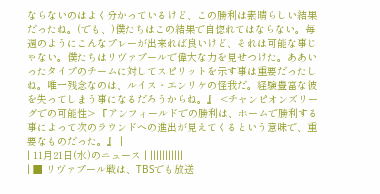ならないのはよく分かっているけど、この勝利は素晴らしい結果だったね。(でも、)僕たちはこの結果で自惚れてはならない。毎週のようにこんなプレーが出来れば良いけど、それは可能な事じゃない。僕たちはリヴァプールで偉大な力を見せつけた。ああいったタイプのチームに対してスピリットを示す事は重要だったしね。唯一残念なのは、ルイス・エンリケの怪我だ。経験豊富な彼を失ってしまう事になるだろうからね。』 <チャンピオンズリーグでの可能性> 『アンフィールドでの勝利は、ホームで勝利する事によって次のラウンドへの進出が見えてくるという意味で、重要なものだった。』 |
| 11月21日(水)のニュース | |||||||||||
| ■ リヴァプール戦は、TBSでも放送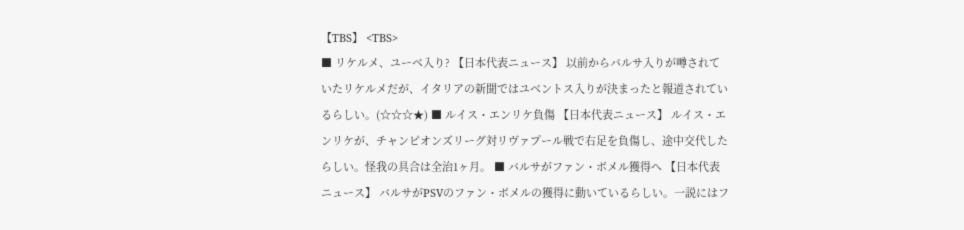【TBS】 <TBS>
■ リケルメ、ユーベ入り? 【日本代表ニュース】 以前からバルサ入りが噂されていたリケルメだが、イタリアの新聞ではユベントス入りが決まったと報道されているらしい。(☆☆☆★) ■ ルイス・エンリケ負傷 【日本代表ニュース】 ルイス・エンリケが、チャンピオンズリーグ対リヴァプール戦で右足を負傷し、途中交代したらしい。怪我の具合は全治1ヶ月。 ■ バルサがファン・ボメル獲得へ 【日本代表ニュース】 バルサがPSVのファン・ボメルの獲得に動いているらしい。一説にはフ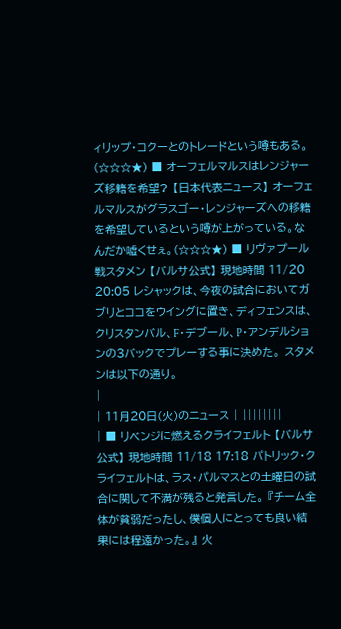ィリップ・コクーとのトレードという噂もある。(☆☆☆★) ■ オーフェルマルスはレンジャーズ移籍を希望? 【日本代表ニュース】 オーフェルマルスがグラスゴー・レンジャーズへの移籍を希望しているという噂が上がっている。なんだか嘘くせぇ。(☆☆☆★) ■ リヴァプール戦スタメン 【バルサ公式】 現地時間 11/20 20:05 レシャックは、今夜の試合においてガブリとココをウイングに置き、ディフェンスは、クリスタンバル、F・デブール、P・アンデルションの3バックでプレーする事に決めた。 スタメンは以下の通り。
|
| 11月20日(火)のニュース | ||||||||
| ■ リベンジに燃えるクライフェルト 【バルサ公式】 現地時間 11/18 17:18 パトリック・クライフェルトは、ラス・パルマスとの土曜日の試合に関して不満が残ると発言した。 『チーム全体が貧弱だったし、僕個人にとっても良い結果には程遠かった。』 火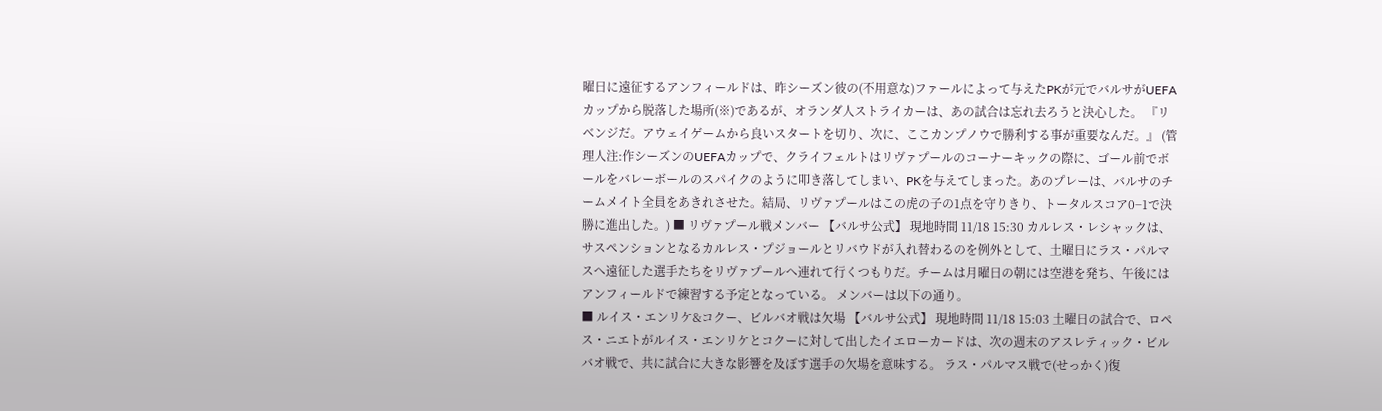曜日に遠征するアンフィールドは、昨シーズン彼の(不用意な)ファールによって与えたPKが元でバルサがUEFAカップから脱落した場所(※)であるが、オランダ人ストライカーは、あの試合は忘れ去ろうと決心した。 『リベンジだ。アウェイゲームから良いスタートを切り、次に、ここカンプノウで勝利する事が重要なんだ。』 (管理人注:作シーズンのUEFAカップで、クライフェルトはリヴァプールのコーナーキックの際に、ゴール前でボールをバレーボールのスパイクのように叩き落してしまい、PKを与えてしまった。あのプレーは、バルサのチームメイト全員をあきれさせた。結局、リヴァプールはこの虎の子の1点を守りきり、トータルスコア0−1で決勝に進出した。) ■ リヴァプール戦メンバー 【バルサ公式】 現地時間 11/18 15:30 カルレス・レシャックは、サスペンションとなるカルレス・プジョールとリバウドが入れ替わるのを例外として、土曜日にラス・パルマスへ遠征した選手たちをリヴァプールへ連れて行くつもりだ。チームは月曜日の朝には空港を発ち、午後にはアンフィールドで練習する予定となっている。 メンバーは以下の通り。
■ ルイス・エンリケ&コクー、ビルバオ戦は欠場 【バルサ公式】 現地時間 11/18 15:03 土曜日の試合で、ロペス・ニエトがルイス・エンリケとコクーに対して出したイエローカードは、次の週末のアスレティック・ビルバオ戦で、共に試合に大きな影響を及ぼす選手の欠場を意味する。 ラス・パルマス戦で(せっかく)復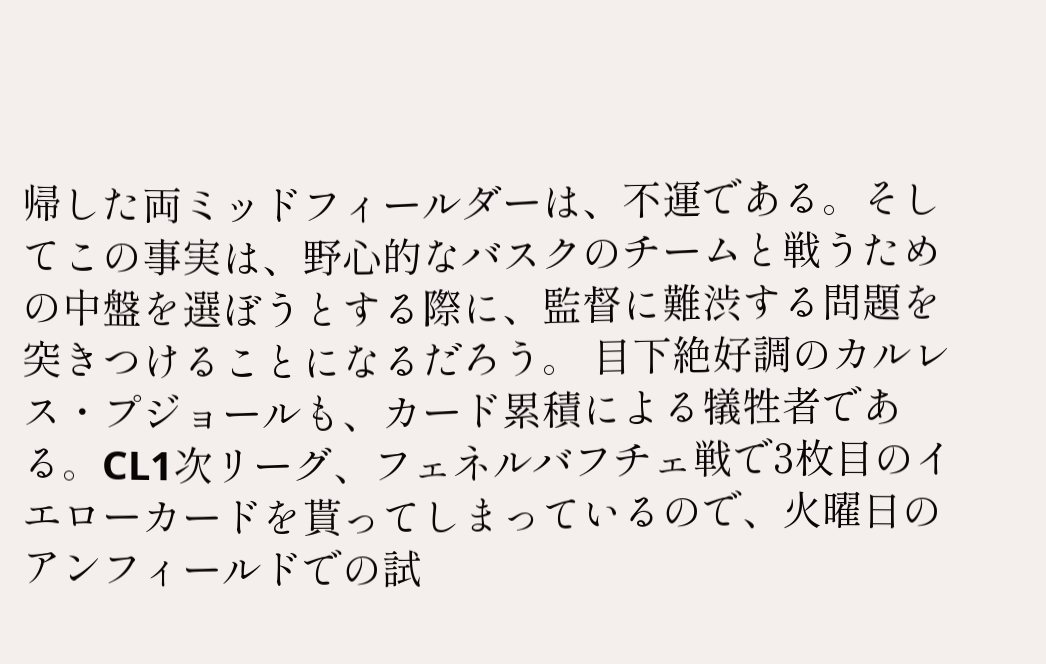帰した両ミッドフィールダーは、不運である。そしてこの事実は、野心的なバスクのチームと戦うための中盤を選ぼうとする際に、監督に難渋する問題を突きつけることになるだろう。 目下絶好調のカルレス・プジョールも、カード累積による犠牲者である。CL1次リーグ、フェネルバフチェ戦で3枚目のイエローカードを貰ってしまっているので、火曜日のアンフィールドでの試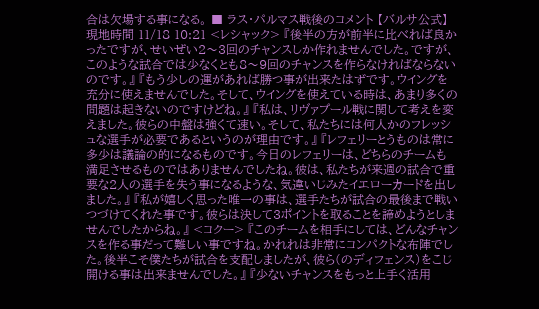合は欠場する事になる。 ■ ラス・パルマス戦後のコメント 【バルサ公式】 現地時間 11/18 10:21 <レシャック> 『後半の方が前半に比べれば良かったですが、せいぜい2〜3回のチャンスしか作れませんでした。ですが、このような試合では少なくとも8〜9回のチャンスを作らなければならないのです。』 『もう少しの運があれば勝つ事が出来たはずです。ウイングを充分に使えませんでした。そして、ウイングを使えている時は、あまり多くの問題は起きないのですけどね。』 『私は、リヴァプール戦に関して考えを変えました。彼らの中盤は強くて速い。そして、私たちには何人かのフレッシュな選手が必要であるというのが理由です。』 『レフェリーとうものは常に多少は議論の的になるものです。今日のレフェリーは、どちらのチームも満足させるものではありませんでしたね。彼は、私たちが来週の試合で重要な2人の選手を失う事になるような、気違いじみたイエローカードを出しました。』 『私が嬉しく思った唯一の事は、選手たちが試合の最後まで戦いつづけてくれた事です。彼らは決して3ポイントを取ることを諦めようとしませんでしたからね。』 <コクー> 『このチームを相手にしては、どんなチャンスを作る事だって難しい事ですね。かれれは非常にコンパクトな布陣でした。後半こそ僕たちが試合を支配しましたが、彼ら(のディフェンス)をこじ開ける事は出来ませんでした。』 『少ないチャンスをもっと上手く活用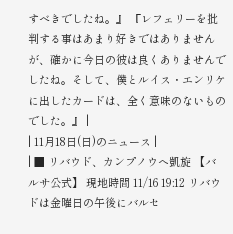すべきでしたね。』 『レフェリーを批判する事はあまり好きではありませんが、確かに今日の彼は良くありませんでしたね。そして、僕とルイス・エンリケに出したカードは、全く意味のないものでした。』 |
| 11月18日(日)のニュース |
| ■ リバウド、カンプノウへ凱旋 【バルサ公式】 現地時間 11/16 19:12 リバウドは金曜日の午後にバルセ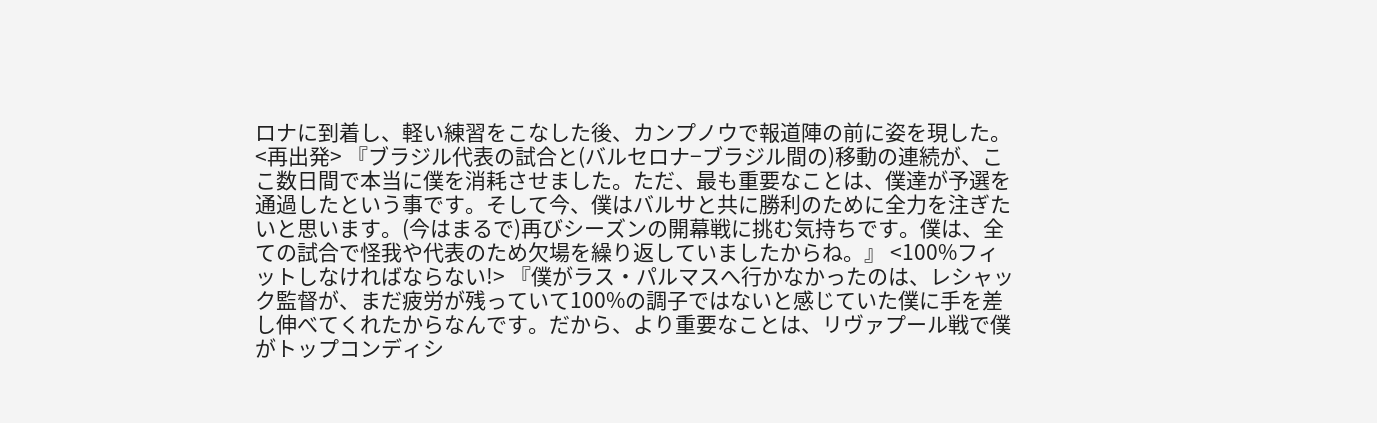ロナに到着し、軽い練習をこなした後、カンプノウで報道陣の前に姿を現した。 <再出発> 『ブラジル代表の試合と(バルセロナ−ブラジル間の)移動の連続が、ここ数日間で本当に僕を消耗させました。ただ、最も重要なことは、僕達が予選を通過したという事です。そして今、僕はバルサと共に勝利のために全力を注ぎたいと思います。(今はまるで)再びシーズンの開幕戦に挑む気持ちです。僕は、全ての試合で怪我や代表のため欠場を繰り返していましたからね。』 <100%フィットしなければならない!> 『僕がラス・パルマスへ行かなかったのは、レシャック監督が、まだ疲労が残っていて100%の調子ではないと感じていた僕に手を差し伸べてくれたからなんです。だから、より重要なことは、リヴァプール戦で僕がトップコンディシ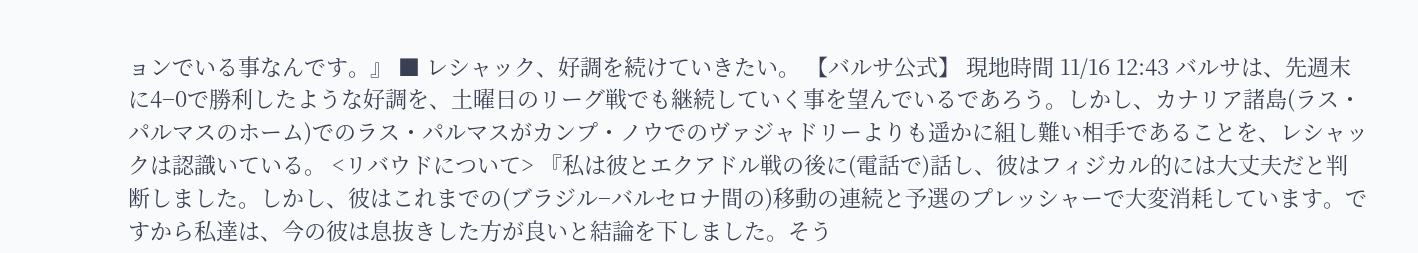ョンでいる事なんです。』 ■ レシャック、好調を続けていきたい。 【バルサ公式】 現地時間 11/16 12:43 バルサは、先週末に4−0で勝利したような好調を、土曜日のリーグ戦でも継続していく事を望んでいるであろう。しかし、カナリア諸島(ラス・パルマスのホーム)でのラス・パルマスがカンプ・ノウでのヴァジャドリーよりも遥かに組し難い相手であることを、レシャックは認識いている。 <リバウドについて> 『私は彼とエクアドル戦の後に(電話で)話し、彼はフィジカル的には大丈夫だと判断しました。しかし、彼はこれまでの(ブラジル−バルセロナ間の)移動の連続と予選のプレッシャーで大変消耗しています。ですから私達は、今の彼は息抜きした方が良いと結論を下しました。そう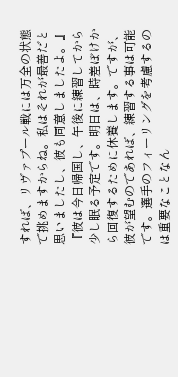すれば、リヴァプール戦には万全の状態で挑めますからね。私はそれが最善だと思いましたし、彼も同意しましたよ。』 『彼は今日帰国し、午後に練習してから少し眠る予定です。明日は、時差ぼけから回復するために休養します。ですが、彼が望むのであれば、練習する事は可能です。選手のフィーリングを考慮するのは重要なことなん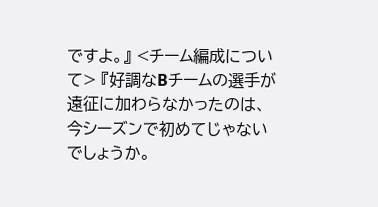ですよ。』 <チーム編成について> 『好調なBチームの選手が遠征に加わらなかったのは、今シーズンで初めてじゃないでしょうか。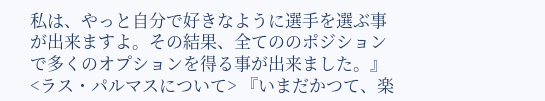私は、やっと自分で好きなように選手を選ぶ事が出来ますよ。その結果、全てののポジションで多くのオプションを得る事が出来ました。』 <ラス・パルマスについて> 『いまだかつて、楽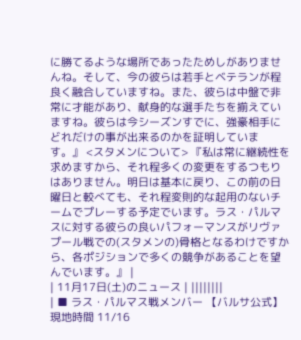に勝てるような場所であったためしがありませんね。そして、今の彼らは若手とベテランが程良く融合していますね。また、彼らは中盤で非常に才能があり、献身的な選手たちを揃えていますね。彼らは今シーズンすでに、強豪相手にどれだけの事が出来るのかを証明しています。』 <スタメンについて> 『私は常に継続性を求めますから、それ程多くの変更をするつもりはありません。明日は基本に戻り、この前の日曜日と較べても、それ程変則的な起用のないチームでプレーする予定でいます。ラス・パルマスに対する彼らの良いパフォーマンスがリヴァプール戦での(スタメンの)骨格となるわけですから、各ポジションで多くの競争があることを望んでいます。』 |
| 11月17日(土)のニュース | ||||||||
| ■ ラス・パルマス戦メンバー 【バルサ公式】 現地時間 11/16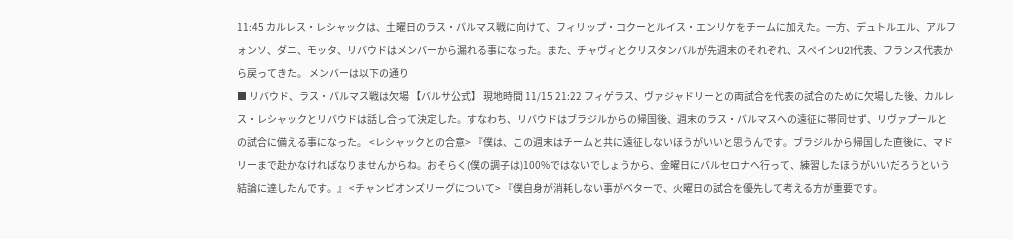11:45 カルレス・レシャックは、土曜日のラス・パルマス戦に向けて、フィリップ・コクーとルイス・エンリケをチームに加えた。一方、デュトルエル、アルフォンソ、ダニ、モッタ、リバウドはメンバーから漏れる事になった。また、チャヴィとクリスタンバルが先週末のそれぞれ、スペインU21代表、フランス代表から戻ってきた。 メンバーは以下の通り
■ リバウド、ラス・パルマス戦は欠場 【バルサ公式】 現地時間 11/15 21:22 フィゲラス、ヴァジャドリーとの両試合を代表の試合のために欠場した後、カルレス・レシャックとリバウドは話し合って決定した。すなわち、リバウドはブラジルからの帰国後、週末のラス・パルマスへの遠征に帯同せず、リヴァプールとの試合に備える事になった。 <レシャックとの合意> 『僕は、この週末はチームと共に遠征しないほうがいいと思うんです。ブラジルから帰国した直後に、マドリーまで赴かなければなりませんからね。おそらく(僕の調子は)100%ではないでしょうから、金曜日にバルセロナへ行って、練習したほうがいいだろうという結論に達したんです。』 <チャンピオンズリーグについて> 『僕自身が消耗しない事がベターで、火曜日の試合を優先して考える方が重要です。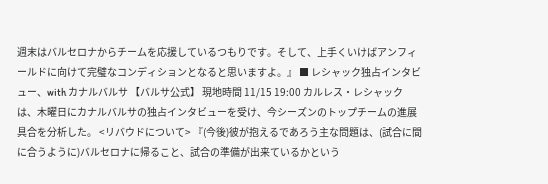週末はバルセロナからチームを応援しているつもりです。そして、上手くいけばアンフィールドに向けて完璧なコンディションとなると思いますよ。』 ■ レシャック独占インタビュー、with カナルバルサ 【バルサ公式】 現地時間 11/15 19:00 カルレス・レシャックは、木曜日にカナルバルサの独占インタビューを受け、今シーズンのトップチームの進展具合を分析した。 <リバウドについて> 『(今後)彼が抱えるであろう主な問題は、(試合に間に合うように)バルセロナに帰ること、試合の準備が出来ているかという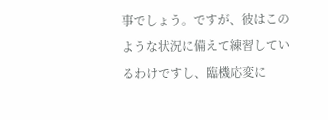事でしょう。ですが、彼はこのような状況に備えて練習しているわけですし、臨機応変に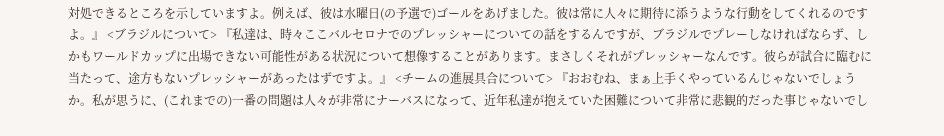対処できるところを示していますよ。例えば、彼は水曜日(の予選で)ゴールをあげました。彼は常に人々に期待に添うような行動をしてくれるのですよ。』 <ブラジルについて> 『私達は、時々ここバルセロナでのプレッシャーについての話をするんですが、ブラジルでプレーしなければならず、しかもワールドカップに出場できない可能性がある状況について想像することがあります。まさしくそれがプレッシャーなんです。彼らが試合に臨むに当たって、途方もないプレッシャーがあったはずですよ。』 <チームの進展具合について> 『おおむね、まぁ上手くやっているんじゃないでしょうか。私が思うに、(これまでの)一番の問題は人々が非常にナーバスになって、近年私達が抱えていた困難について非常に悲観的だった事じゃないでし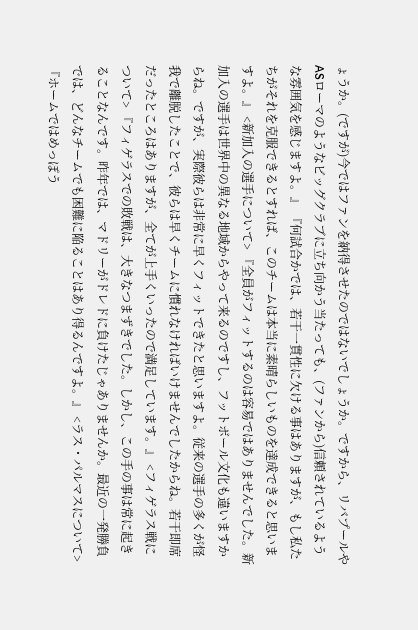ょうか。(ですが)今ではファンを納得させたのではないでしょうか。ですから、リバプールやASローマのようなビッグクラブに立ち向かう当たっても、(ファンから)信頼されているような雰囲気を感じますよ。』 『何試合かでは、若干一貫性に欠ける事はありますが、もし私たちがそれを克服できるとすれば、このチームは本当に素晴らしいものを達成できると思いますよ。』 <新加入の選手について> 『全員がフィットするのは容易ではありませんでした。新加入の選手は世界中の異なる地域からやって来るのですし、フットボール文化も違いますからね。ですが、実際彼らは非常に早くフィットできたと思いますよ。従来の選手の多くが怪我で離脱したことで、彼らは早くチームに慣れなければいけませんでしたからね。若干即席だったところはありますが、全てが上手くいったので満足しています。』 <フィゲラス戦について> 『フィゲラスでの敗戦は、大きなつまずきでした。しかし、この手の事は常に起きることなんです。昨年では、マドリーがドレドに負けたじゃありませんか。最近の一発勝負では、どんなチームでも困難に陥ることはあり得るんですよ。』 <ラス・パルマスについて> 『ホームではめっぽう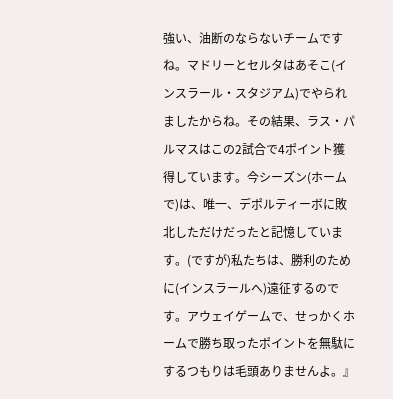強い、油断のならないチームですね。マドリーとセルタはあそこ(インスラール・スタジアム)でやられましたからね。その結果、ラス・パルマスはこの2試合で4ポイント獲得しています。今シーズン(ホームで)は、唯一、デポルティーボに敗北しただけだったと記憶しています。(ですが)私たちは、勝利のために(インスラールへ)遠征するのです。アウェイゲームで、せっかくホームで勝ち取ったポイントを無駄にするつもりは毛頭ありませんよ。』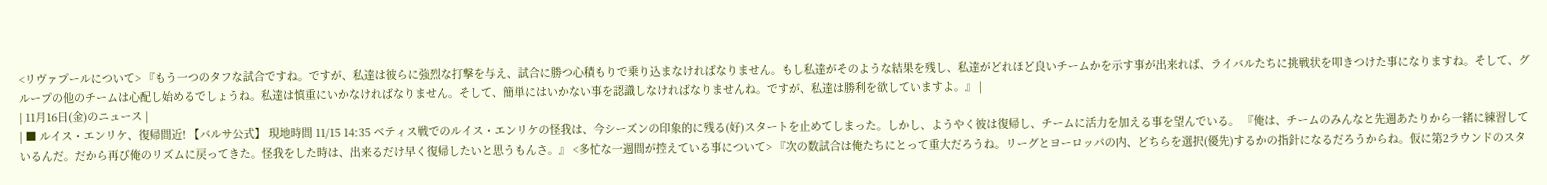<リヴァプールについて> 『もう一つのタフな試合ですね。ですが、私達は彼らに強烈な打撃を与え、試合に勝つ心積もりで乗り込まなければなりません。もし私達がそのような結果を残し、私達がどれほど良いチームかを示す事が出来れば、ライバルたちに挑戦状を叩きつけた事になりますね。そして、グループの他のチームは心配し始めるでしょうね。私達は慎重にいかなければなりません。そして、簡単にはいかない事を認識しなければなりませんね。ですが、私達は勝利を欲していますよ。』 |
| 11月16日(金)のニュース |
| ■ ルイス・エンリケ、復帰間近! 【バルサ公式】 現地時間 11/15 14:35 ベティス戦でのルイス・エンリケの怪我は、今シーズンの印象的に残る(好)スタートを止めてしまった。しかし、ようやく彼は復帰し、チームに活力を加える事を望んでいる。 『俺は、チームのみんなと先週あたりから一緒に練習しているんだ。だから再び俺のリズムに戻ってきた。怪我をした時は、出来るだけ早く復帰したいと思うもんさ。』 <多忙な一週間が控えている事について> 『次の数試合は俺たちにとって重大だろうね。リーグとヨーロッパの内、どちらを選択(優先)するかの指針になるだろうからね。仮に第2ラウンドのスタ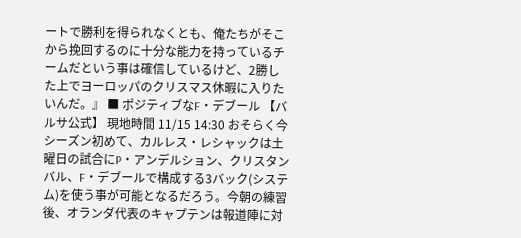ートで勝利を得られなくとも、俺たちがそこから挽回するのに十分な能力を持っているチームだという事は確信しているけど、2勝した上でヨーロッパのクリスマス休暇に入りたいんだ。』 ■ ポジティブなF・デブール 【バルサ公式】 現地時間 11/15 14:30 おそらく今シーズン初めて、カルレス・レシャックは土曜日の試合にP・アンデルション、クリスタンバル、F・デブールで構成する3バック(システム)を使う事が可能となるだろう。今朝の練習後、オランダ代表のキャプテンは報道陣に対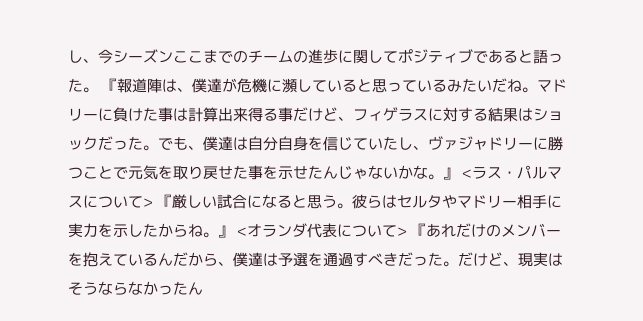し、今シーズンここまでのチームの進歩に関してポジティブであると語った。 『報道陣は、僕達が危機に瀕していると思っているみたいだね。マドリーに負けた事は計算出来得る事だけど、フィゲラスに対する結果はショックだった。でも、僕達は自分自身を信じていたし、ヴァジャドリーに勝つことで元気を取り戻せた事を示せたんじゃないかな。』 <ラス・パルマスについて> 『厳しい試合になると思う。彼らはセルタやマドリー相手に実力を示したからね。』 <オランダ代表について> 『あれだけのメンバーを抱えているんだから、僕達は予選を通過すべきだった。だけど、現実はそうならなかったん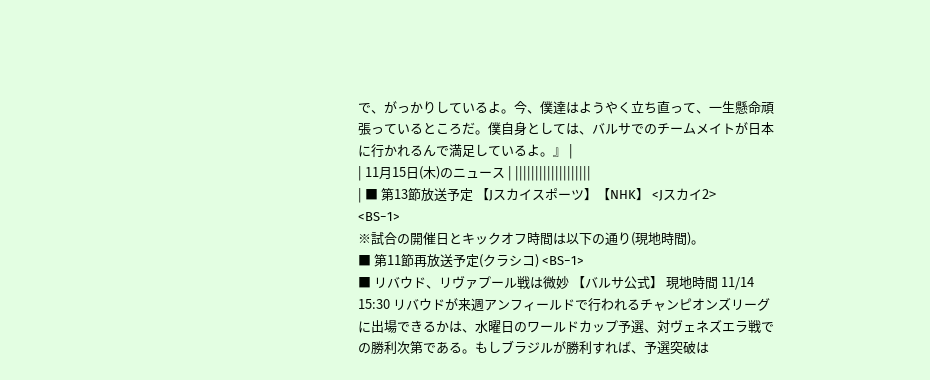で、がっかりしているよ。今、僕達はようやく立ち直って、一生懸命頑張っているところだ。僕自身としては、バルサでのチームメイトが日本に行かれるんで満足しているよ。』 |
| 11月15日(木)のニュース | |||||||||||||||||||
| ■ 第13節放送予定 【Jスカイスポーツ】【NHK】 <Jスカイ2>
<BS−1>
※試合の開催日とキックオフ時間は以下の通り(現地時間)。
■ 第11節再放送予定(クラシコ) <BS−1>
■ リバウド、リヴァプール戦は微妙 【バルサ公式】 現地時間 11/14 15:30 リバウドが来週アンフィールドで行われるチャンピオンズリーグに出場できるかは、水曜日のワールドカップ予選、対ヴェネズエラ戦での勝利次第である。もしブラジルが勝利すれば、予選突破は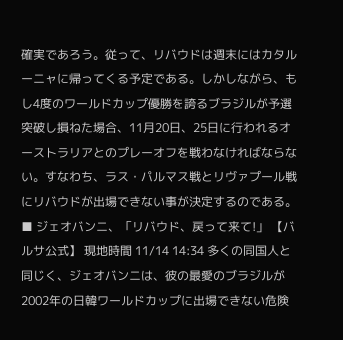確実であろう。従って、リバウドは週末にはカタルーニャに帰ってくる予定である。しかしながら、もし4度のワールドカップ優勝を誇るブラジルが予選突破し損ねた場合、11月20日、25日に行われるオーストラリアとのプレーオフを戦わなければならない。すなわち、ラス・パルマス戦とリヴァプール戦にリバウドが出場できない事が決定するのである。 ■ ジェオバンニ、「リバウド、戻って来て!」 【バルサ公式】 現地時間 11/14 14:34 多くの同国人と同じく、ジェオバンニは、彼の最愛のブラジルが2002年の日韓ワールドカップに出場できない危険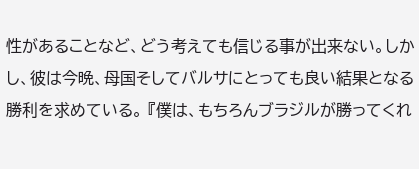性があることなど、どう考えても信じる事が出来ない。しかし、彼は今晩、母国そしてバルサにとっても良い結果となる勝利を求めている。 『僕は、もちろんブラジルが勝ってくれ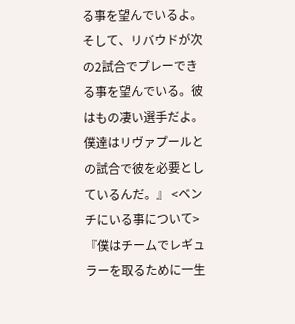る事を望んでいるよ。そして、リバウドが次の2試合でプレーできる事を望んでいる。彼はもの凄い選手だよ。僕達はリヴァプールとの試合で彼を必要としているんだ。』 <ベンチにいる事について> 『僕はチームでレギュラーを取るために一生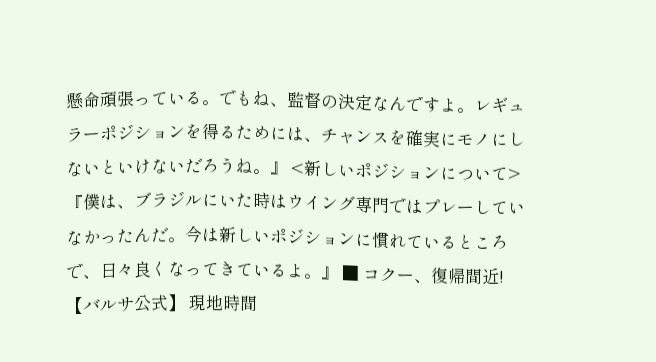懸命頑張っている。でもね、監督の決定なんですよ。レギュラーポジションを得るためには、チャンスを確実にモノにしないといけないだろうね。』 <新しいポジションについて> 『僕は、ブラジルにいた時はウイング専門ではプレーしていなかったんだ。今は新しいポジションに慣れているところで、日々良くなってきているよ。』 ■ コクー、復帰間近! 【バルサ公式】 現地時間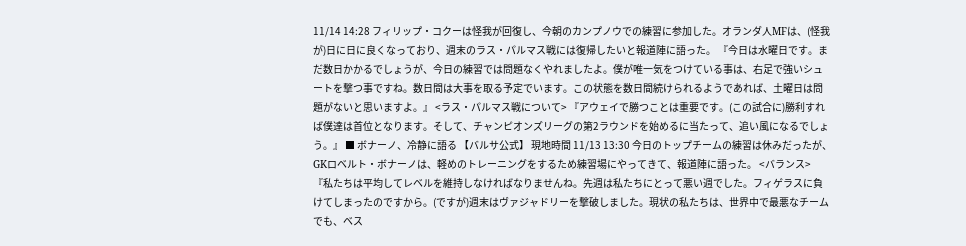11/14 14:28 フィリップ・コクーは怪我が回復し、今朝のカンプノウでの練習に参加した。オランダ人MFは、(怪我が)日に日に良くなっており、週末のラス・パルマス戦には復帰したいと報道陣に語った。 『今日は水曜日です。まだ数日かかるでしょうが、今日の練習では問題なくやれましたよ。僕が唯一気をつけている事は、右足で強いシュートを撃つ事ですね。数日間は大事を取る予定でいます。この状態を数日間続けられるようであれば、土曜日は問題がないと思いますよ。』 <ラス・パルマス戦について> 『アウェイで勝つことは重要です。(この試合に)勝利すれば僕達は首位となります。そして、チャンピオンズリーグの第2ラウンドを始めるに当たって、追い風になるでしょう。』 ■ ボナーノ、冷静に語る 【バルサ公式】 現地時間 11/13 13:30 今日のトップチームの練習は休みだったが、GKロベルト・ボナーノは、軽めのトレーニングをするため練習場にやってきて、報道陣に語った。 <バランス> 『私たちは平均してレベルを維持しなければなりませんね。先週は私たちにとって悪い週でした。フィゲラスに負けてしまったのですから。(ですが)週末はヴァジャドリーを撃破しました。現状の私たちは、世界中で最悪なチームでも、ベス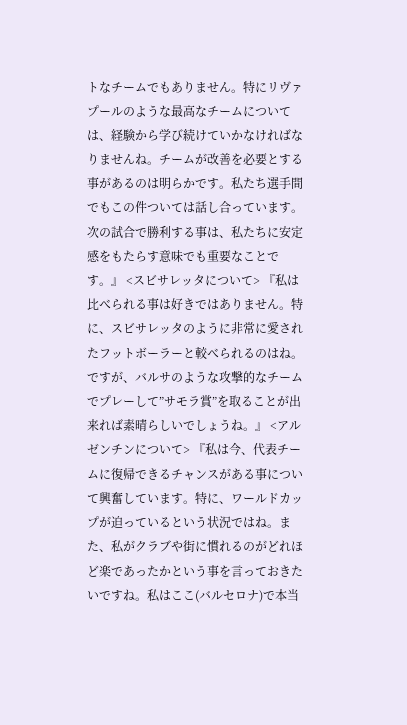トなチームでもありません。特にリヴァプールのような最高なチームについては、経験から学び続けていかなければなりませんね。チームが改善を必要とする事があるのは明らかです。私たち選手間でもこの件ついては話し合っています。次の試合で勝利する事は、私たちに安定感をもたらす意味でも重要なことです。』 <スビサレッタについて> 『私は比べられる事は好きではありません。特に、スビサレッタのように非常に愛されたフットボーラーと較べられるのはね。ですが、バルサのような攻撃的なチームでプレーして”サモラ賞”を取ることが出来れば素晴らしいでしょうね。』 <アルゼンチンについて> 『私は今、代表チームに復帰できるチャンスがある事について興奮しています。特に、ワールドカップが迫っているという状況ではね。また、私がクラブや街に慣れるのがどれほど楽であったかという事を言っておきたいですね。私はここ(バルセロナ)で本当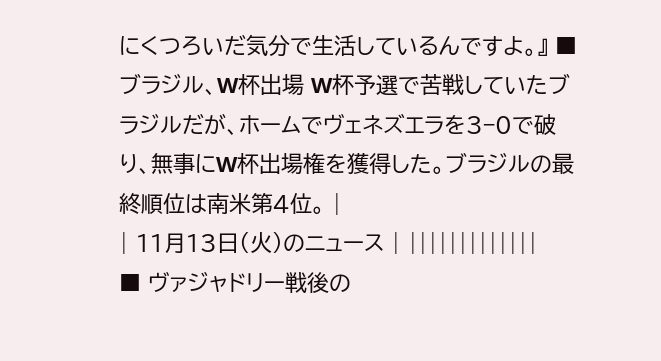にくつろいだ気分で生活しているんですよ。』 ■ ブラジル、W杯出場 W杯予選で苦戦していたブラジルだが、ホームでヴェネズエラを3−0で破り、無事にW杯出場権を獲得した。ブラジルの最終順位は南米第4位。 |
| 11月13日(火)のニュース | |||||||||||||
■ ヴァジャドリー戦後の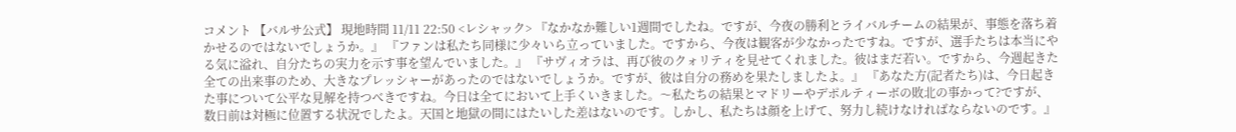コメント 【バルサ公式】 現地時間 11/11 22:50 <レシャック> 『なかなか難しい1週間でしたね。ですが、今夜の勝利とライバルチームの結果が、事態を落ち着かせるのではないでしょうか。』 『ファンは私たち同様に少々いら立っていました。ですから、今夜は観客が少なかったですね。ですが、選手たちは本当にやる気に溢れ、自分たちの実力を示す事を望んでいました。』 『サヴィオラは、再び彼のクォリティを見せてくれました。彼はまだ若い。ですから、今週起きた全ての出来事のため、大きなプレッシャーがあったのではないでしょうか。ですが、彼は自分の務めを果たしましたよ。』 『あなた方(記者たち)は、今日起きた事について公平な見解を持つべきですね。今日は全てにおいて上手くいきました。〜私たちの結果とマドリーやデポルティーボの敗北の事かって?ですが、数日前は対極に位置する状況でしたよ。天国と地獄の間にはたいした差はないのです。しかし、私たちは顔を上げて、努力し続けなければならないのです。』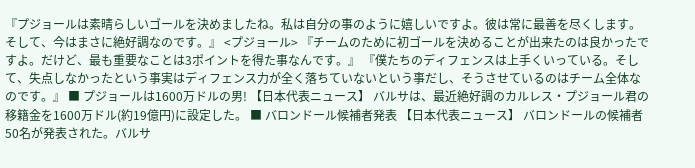『プジョールは素晴らしいゴールを決めましたね。私は自分の事のように嬉しいですよ。彼は常に最善を尽くします。そして、今はまさに絶好調なのです。』 <プジョール> 『チームのために初ゴールを決めることが出来たのは良かったですよ。だけど、最も重要なことは3ポイントを得た事なんです。』 『僕たちのディフェンスは上手くいっている。そして、失点しなかったという事実はディフェンス力が全く落ちていないという事だし、そうさせているのはチーム全体なのです。』 ■ プジョールは1600万ドルの男! 【日本代表ニュース】 バルサは、最近絶好調のカルレス・プジョール君の移籍金を1600万ドル(約19億円)に設定した。 ■ バロンドール候補者発表 【日本代表ニュース】 バロンドールの候補者50名が発表された。バルサ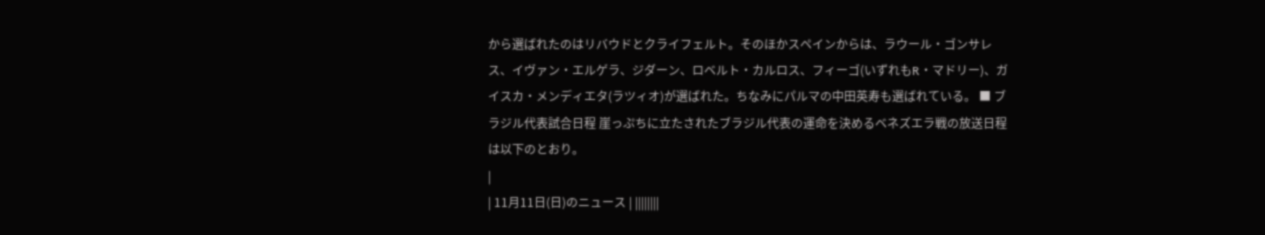から選ばれたのはリバウドとクライフェルト。そのほかスペインからは、ラウール・ゴンサレス、イヴァン・エルゲラ、ジダーン、ロベルト・カルロス、フィーゴ(いずれもR・マドリー)、ガイスカ・メンディエタ(ラツィオ)が選ばれた。ちなみにパルマの中田英寿も選ばれている。 ■ ブラジル代表試合日程 崖っぷちに立たされたブラジル代表の運命を決めるベネズエラ戦の放送日程は以下のとおり。
|
| 11月11日(日)のニュース | ||||||||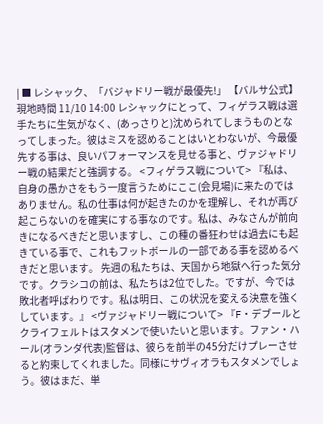| ■ レシャック、「バジャドリー戦が最優先!」 【バルサ公式】 現地時間 11/10 14:00 レシャックにとって、フィゲラス戦は選手たちに生気がなく、(あっさりと)沈められてしまうものとなってしまった。彼はミスを認めることはいとわないが、今最優先する事は、良いパフォーマンスを見せる事と、ヴァジャドリー戦の結果だと強調する。 <フィゲラス戦について> 『私は、自身の愚かさをもう一度言うためにここ(会見場)に来たのではありません。私の仕事は何が起きたのかを理解し、それが再び起こらないのを確実にする事なのです。私は、みなさんが前向きになるべきだと思いますし、この種の番狂わせは過去にも起きている事で、これもフットボールの一部である事を認めるべきだと思います。 先週の私たちは、天国から地獄へ行った気分です。クラシコの前は、私たちは2位でした。ですが、今では敗北者呼ばわりです。私は明日、この状況を変える決意を強くしています。』 <ヴァジャドリー戦について> 『F・デブールとクライフェルトはスタメンで使いたいと思います。ファン・ハール(オランダ代表)監督は、彼らを前半の45分だけプレーさせると約束してくれました。同様にサヴィオラもスタメンでしょう。彼はまだ、単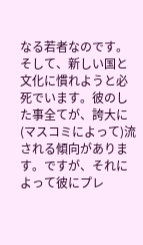なる若者なのです。そして、新しい国と文化に慣れようと必死でいます。彼のした事全てが、誇大に(マスコミによって)流される傾向があります。ですが、それによって彼にプレ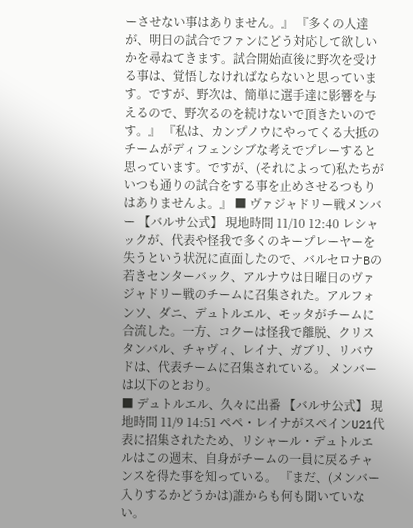ーさせない事はありません。』 『多くの人達が、明日の試合でファンにどう対応して欲しいかを尋ねてきます。試合開始直後に野次を受ける事は、覚悟しなければならないと思っています。ですが、野次は、簡単に選手達に影響を与えるので、野次るのを続けないで頂きたいのです。』 『私は、カンプノウにやってくる大抵のチームがディフェンシブな考えでプレーすると思っています。ですが、(それによって)私たちがいつも通りの試合をする事を止めさせるつもりはありませんよ。』 ■ ヴァジャドリー戦メンバー 【バルサ公式】 現地時間 11/10 12:40 レシャックが、代表や怪我で多くのキープレーヤーを失うという状況に直面したので、バルセロナBの若きセンターバック、アルナウは日曜日のヴァジャドリー戦のチームに召集された。アルフォンソ、ダニ、デュトルエル、モッタがチームに合流した。一方、コクーは怪我で離脱、クリスタンバル、チャヴィ、レイナ、ガブリ、リバウドは、代表チームに召集されている。 メンバーは以下のとおり。
■ デュトルエル、久々に出番 【バルサ公式】 現地時間 11/9 14:51 ペペ・レイナがスペインU21代表に招集されたため、リシャール・デュトルエルはこの週末、自身がチームの一員に戻るチャンスを得た事を知っている。 『まだ、(メンバー入りするかどうかは)誰からも何も聞いていない。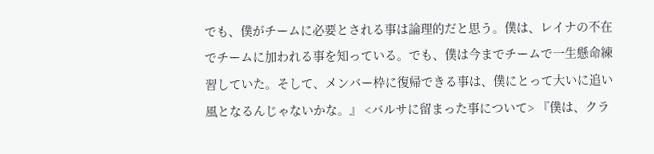でも、僕がチームに必要とされる事は論理的だと思う。僕は、レイナの不在でチームに加われる事を知っている。でも、僕は今までチームで一生懸命練習していた。そして、メンバー枠に復帰できる事は、僕にとって大いに追い風となるんじゃないかな。』 <バルサに留まった事について> 『僕は、クラ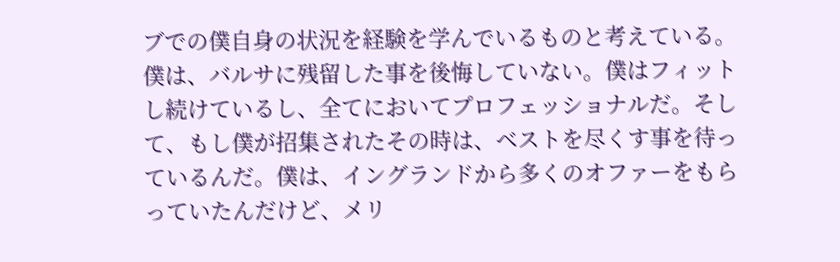ブでの僕自身の状況を経験を学んでいるものと考えている。僕は、バルサに残留した事を後悔していない。僕はフィットし続けているし、全てにおいてプロフェッショナルだ。そして、もし僕が招集されたその時は、ベストを尽くす事を待っているんだ。僕は、イングランドから多くのオファーをもらっていたんだけど、メリ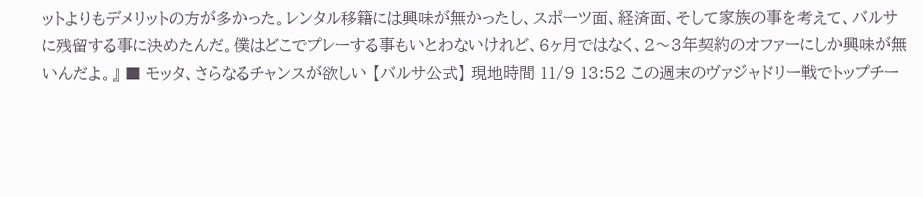ットよりもデメリットの方が多かった。レンタル移籍には興味が無かったし、スポーツ面、経済面、そして家族の事を考えて、バルサに残留する事に決めたんだ。僕はどこでプレーする事もいとわないけれど、6ヶ月ではなく、2〜3年契約のオファーにしか興味が無いんだよ。』 ■ モッタ、さらなるチャンスが欲しい 【バルサ公式】 現地時間 11/9 13:52 この週末のヴァジャドリー戦でトップチー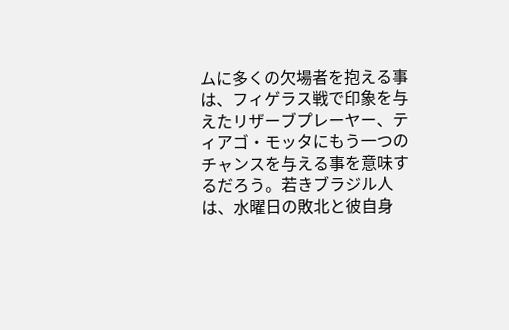ムに多くの欠場者を抱える事は、フィゲラス戦で印象を与えたリザーブプレーヤー、ティアゴ・モッタにもう一つのチャンスを与える事を意味するだろう。若きブラジル人は、水曜日の敗北と彼自身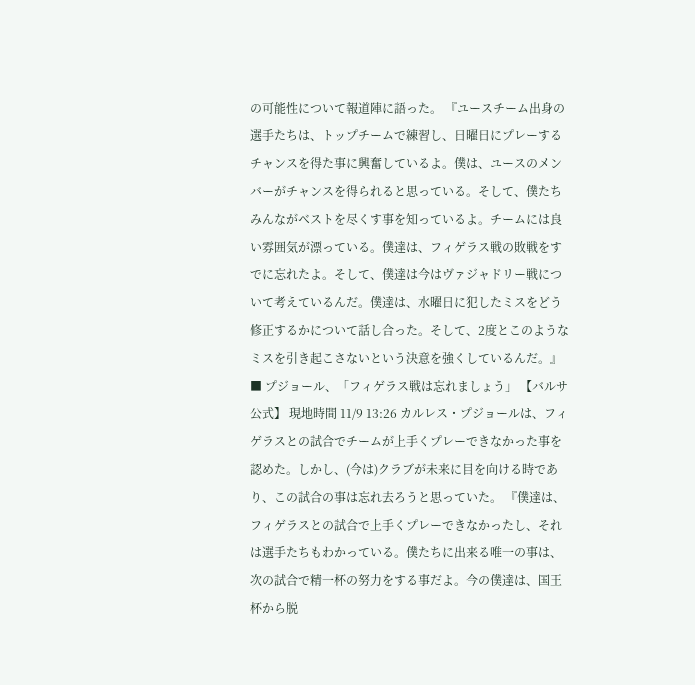の可能性について報道陣に語った。 『ユースチーム出身の選手たちは、トップチームで練習し、日曜日にプレーするチャンスを得た事に興奮しているよ。僕は、ユースのメンバーがチャンスを得られると思っている。そして、僕たちみんながベストを尽くす事を知っているよ。チームには良い雰囲気が漂っている。僕達は、フィゲラス戦の敗戦をすでに忘れたよ。そして、僕達は今はヴァジャドリー戦について考えているんだ。僕達は、水曜日に犯したミスをどう修正するかについて話し合った。そして、2度とこのようなミスを引き起こさないという決意を強くしているんだ。』 ■ プジョール、「フィゲラス戦は忘れましょう」 【バルサ公式】 現地時間 11/9 13:26 カルレス・プジョールは、フィゲラスとの試合でチームが上手くプレーできなかった事を認めた。しかし、(今は)クラブが未来に目を向ける時であり、この試合の事は忘れ去ろうと思っていた。 『僕達は、フィゲラスとの試合で上手くプレーできなかったし、それは選手たちもわかっている。僕たちに出来る唯一の事は、次の試合で精一杯の努力をする事だよ。今の僕達は、国王杯から脱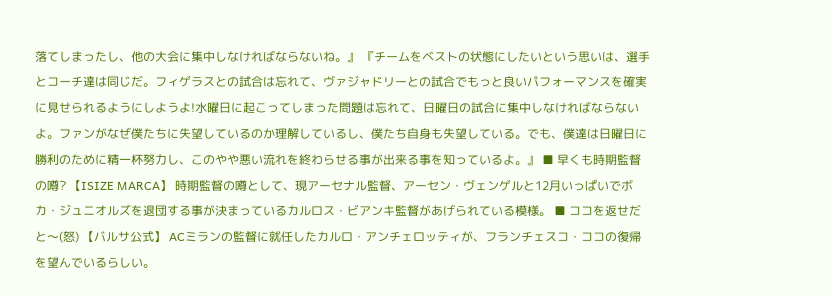落てしまったし、他の大会に集中しなければならないね。』 『チームをベストの状態にしたいという思いは、選手とコーチ達は同じだ。フィゲラスとの試合は忘れて、ヴァジャドリーとの試合でもっと良いパフォーマンスを確実に見せられるようにしようよ!水曜日に起こってしまった問題は忘れて、日曜日の試合に集中しなければならないよ。ファンがなぜ僕たちに失望しているのか理解しているし、僕たち自身も失望している。でも、僕達は日曜日に勝利のために精一杯努力し、このやや悪い流れを終わらせる事が出来る事を知っているよ。』 ■ 早くも時期監督の噂? 【ISIZE MARCA】 時期監督の噂として、現アーセナル監督、アーセン・ヴェンゲルと12月いっぱいでボカ・ジュニオルズを退団する事が決まっているカルロス・ビアンキ監督があげられている模様。 ■ ココを返せだと〜(怒) 【バルサ公式】 ACミランの監督に就任したカルロ・アンチェロッティが、フランチェスコ・ココの復帰を望んでいるらしい。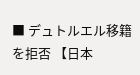■ デュトルエル移籍を拒否 【日本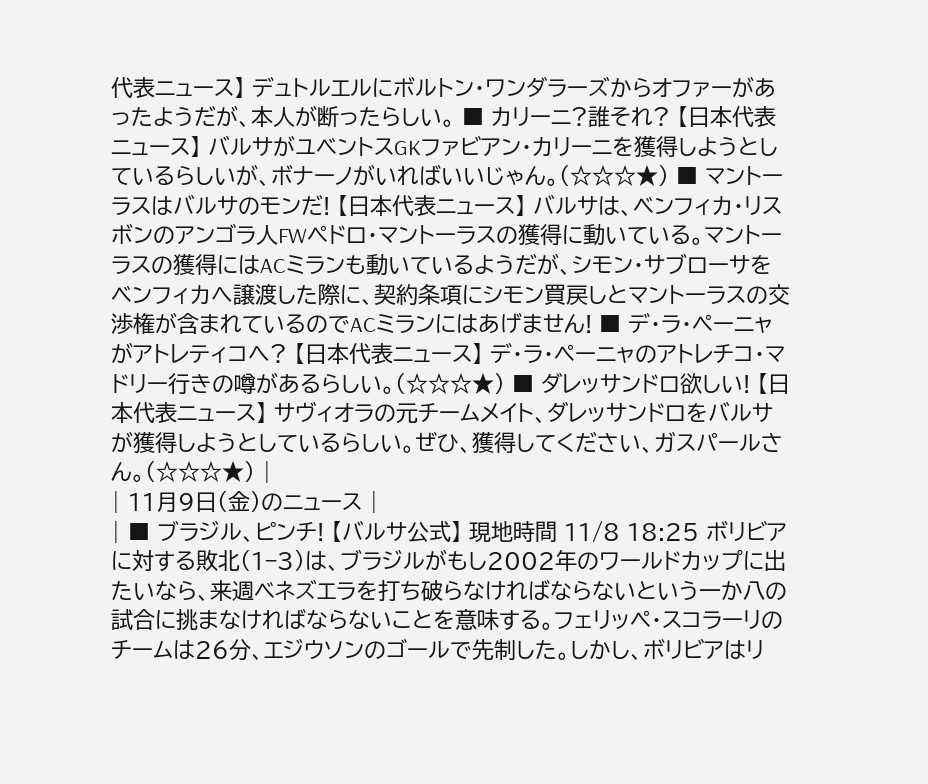代表ニュース】 デュトルエルにボルトン・ワンダラーズからオファーがあったようだが、本人が断ったらしい。 ■ カリーニ?誰それ? 【日本代表ニュース】 バルサがユベントスGKファビアン・カリーニを獲得しようとしているらしいが、ボナーノがいればいいじゃん。(☆☆☆★) ■ マントーラスはバルサのモンだ! 【日本代表ニュース】 バルサは、ベンフィカ・リスボンのアンゴラ人FWペドロ・マントーラスの獲得に動いている。マントーラスの獲得にはACミランも動いているようだが、シモン・サブローサをベンフィカへ譲渡した際に、契約条項にシモン買戻しとマントーラスの交渉権が含まれているのでACミランにはあげません! ■ デ・ラ・ペーニャがアトレティコへ? 【日本代表ニュース】 デ・ラ・ペーニャのアトレチコ・マドリー行きの噂があるらしい。(☆☆☆★) ■ ダレッサンドロ欲しい! 【日本代表ニュース】 サヴィオラの元チームメイト、ダレッサンドロをバルサが獲得しようとしているらしい。ぜひ、獲得してください、ガスパールさん。(☆☆☆★) |
| 11月9日(金)のニュース |
| ■ ブラジル、ピンチ! 【バルサ公式】 現地時間 11/8 18:25 ボリビアに対する敗北(1−3)は、ブラジルがもし2002年のワールドカップに出たいなら、来週ベネズエラを打ち破らなければならないという一か八の試合に挑まなければならないことを意味する。フェリッペ・スコラーリのチームは26分、エジウソンのゴールで先制した。しかし、ボリビアはリ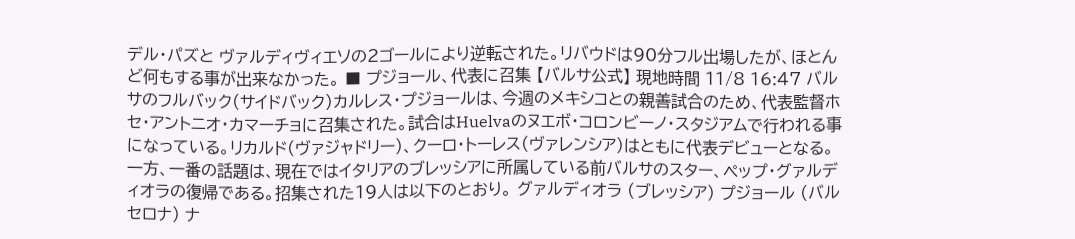デル・パズと ヴァルディヴィエソの2ゴールにより逆転された。リバウドは90分フル出場したが、ほとんど何もする事が出来なかった。 ■ プジョール、代表に召集 【バルサ公式】 現地時間 11/8 16:47 バルサのフルバック(サイドバック)カルレス・プジョールは、今週のメキシコとの親善試合のため、代表監督ホセ・アントニオ・カマーチョに召集された。試合はHuelvaのヌエボ・コロンビーノ・スタジアムで行われる事になっている。リカルド(ヴァジャドリー)、クーロ・トーレス(ヴァレンシア)はともに代表デビューとなる。一方、一番の話題は、現在ではイタリアのブレッシアに所属している前バルサのスター、ペップ・グァルディオラの復帰である。招集された19人は以下のとおり。 グァルディオラ (ブレッシア) プジョール (バルセロナ) ナ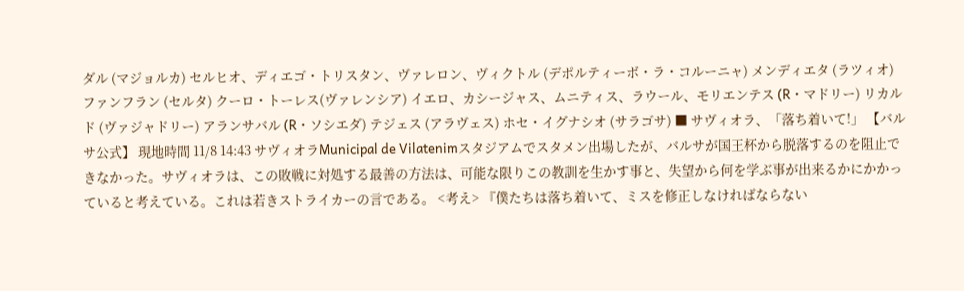ダル (マジョルカ) セルヒオ、ディエゴ・トリスタン、ヴァレロン、ヴィクトル (デポルティーボ・ラ・コルーニャ) メンディエタ (ラツィオ) ファンフラン (セルタ) クーロ・トーレス(ヴァレンシア) イエロ、カシージャス、ムニティス、ラウール、モリエンテス (R・マドリー) リカルド (ヴァジャドリー) アランサバル (R・ソシエダ) テジェス (アラヴェス) ホセ・イグナシオ (サラゴサ) ■ サヴィオラ、「落ち着いて!」 【バルサ公式】 現地時間 11/8 14:43 サヴィオラMunicipal de Vilatenimスタジアムでスタメン出場したが、バルサが国王杯から脱落するのを阻止できなかった。サヴィオラは、この敗戦に対処する最善の方法は、可能な限りこの教訓を生かす事と、失望から何を学ぶ事が出来るかにかかっていると考えている。これは若きストライカーの言である。 <考え> 『僕たちは落ち着いて、ミスを修正しなければならない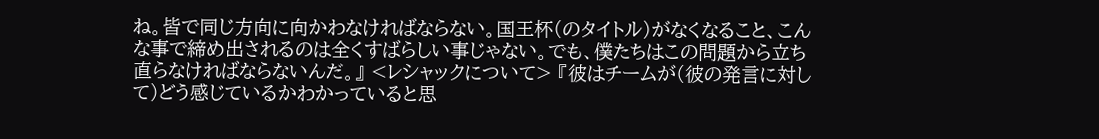ね。皆で同じ方向に向かわなければならない。国王杯(のタイトル)がなくなること、こんな事で締め出されるのは全くすばらしい事じゃない。でも、僕たちはこの問題から立ち直らなければならないんだ。』 <レシャックについて> 『彼はチームが(彼の発言に対して)どう感じているかわかっていると思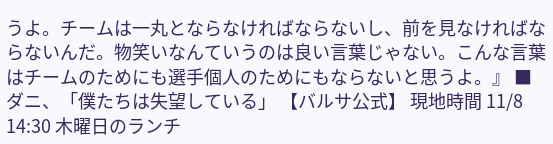うよ。チームは一丸とならなければならないし、前を見なければならないんだ。物笑いなんていうのは良い言葉じゃない。こんな言葉はチームのためにも選手個人のためにもならないと思うよ。』 ■ ダニ、「僕たちは失望している」 【バルサ公式】 現地時間 11/8 14:30 木曜日のランチ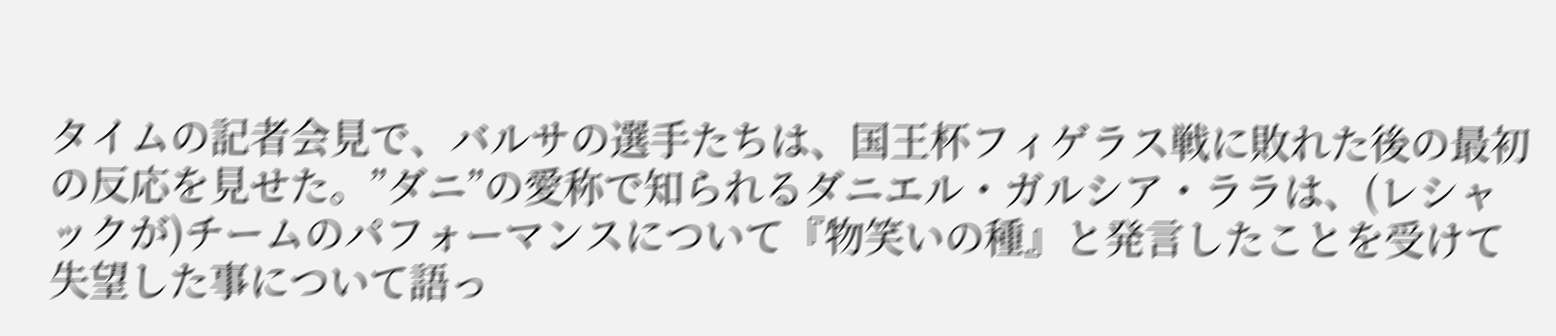タイムの記者会見で、バルサの選手たちは、国王杯フィゲラス戦に敗れた後の最初の反応を見せた。”ダニ”の愛称で知られるダニエル・ガルシア・ララは、(レシャックが)チームのパフォーマンスについて『物笑いの種』と発言したことを受けて失望した事について語っ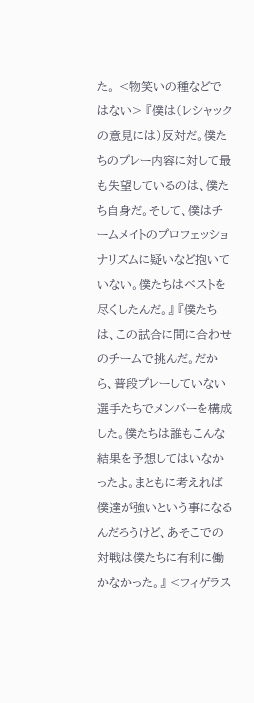た。 <物笑いの種などではない> 『僕は(レシャックの意見には)反対だ。僕たちのプレー内容に対して最も失望しているのは、僕たち自身だ。そして、僕はチームメイトのプロフェッショナリズムに疑いなど抱いていない。僕たちはベストを尽くしたんだ。』 『僕たちは、この試合に間に合わせのチームで挑んだ。だから、普段プレーしていない選手たちでメンバーを構成した。僕たちは誰もこんな結果を予想してはいなかったよ。まともに考えれば僕達が強いという事になるんだろうけど、あそこでの対戦は僕たちに有利に働かなかった。』 <フィゲラス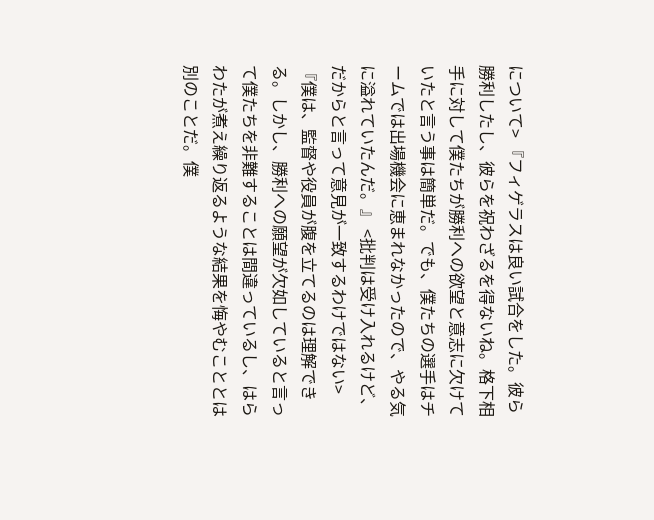について> 『フィゲラスは良い試合をした。彼ら勝利したし、彼らを祝わざるを得ないね。格下相手に対して僕たちが勝利への欲望と意志に欠けていたと言う事は簡単だ。でも、僕たちの選手はチームでは出場機会に恵まれなかったので、やる気に溢れていたんだ。』 <批判は受け入れるけど、だからと言って意見が一致するわけではない> 『僕は、監督や役員が腹を立てるのは理解できる。しかし、勝利への願望が欠如していると言って僕たちを非難することは間違っているし、はらわたが煮え繰り返るような結果を悔やむこととは別のことだ。僕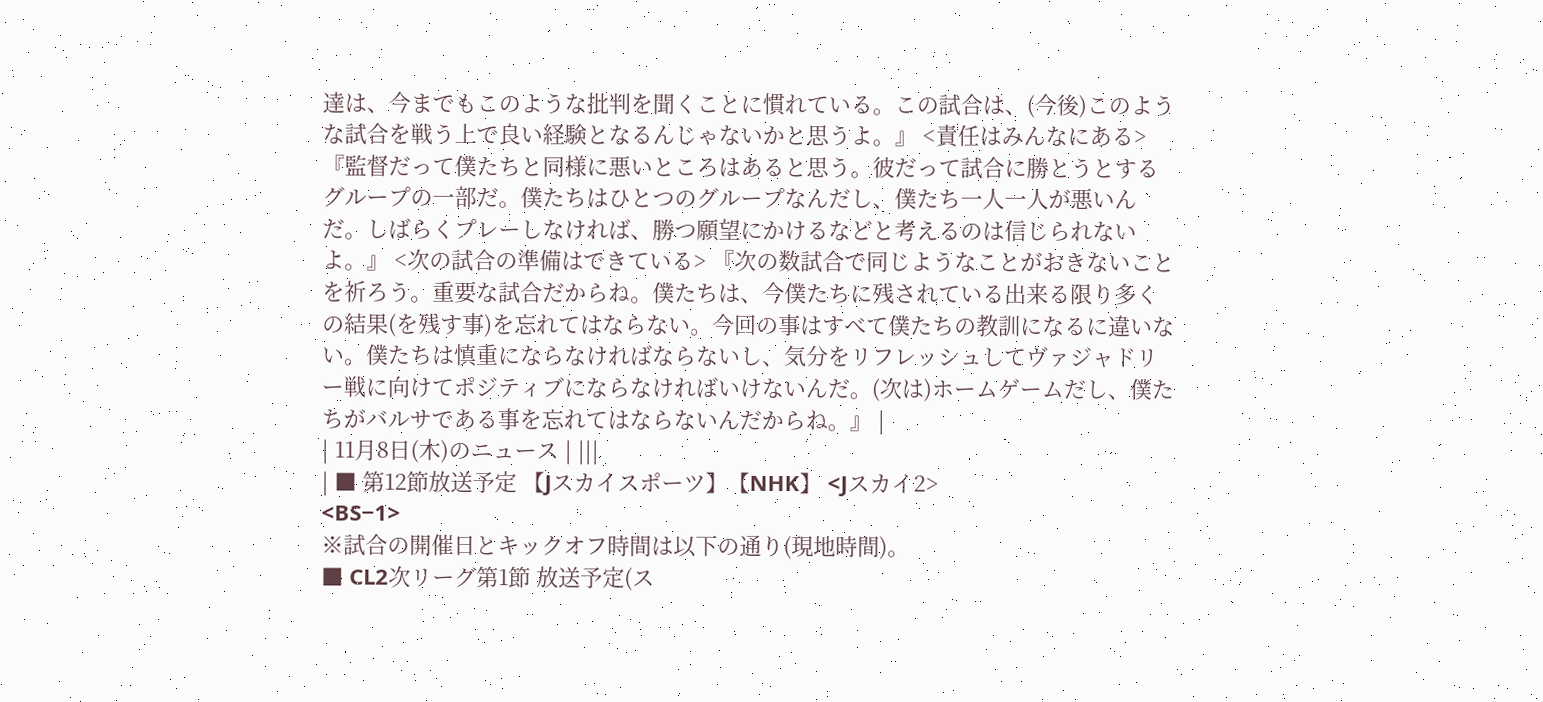達は、今までもこのような批判を聞くことに慣れている。この試合は、(今後)このような試合を戦う上で良い経験となるんじゃないかと思うよ。』 <責任はみんなにある> 『監督だって僕たちと同様に悪いところはあると思う。彼だって試合に勝とうとするグループの一部だ。僕たちはひとつのグループなんだし、僕たち一人一人が悪いんだ。しばらくプレーしなければ、勝つ願望にかけるなどと考えるのは信じられないよ。』 <次の試合の準備はできている> 『次の数試合で同じようなことがおきないことを祈ろう。重要な試合だからね。僕たちは、今僕たちに残されている出来る限り多くの結果(を残す事)を忘れてはならない。今回の事はすべて僕たちの教訓になるに違いない。僕たちは慎重にならなければならないし、気分をリフレッシュしてヴァジャドリー戦に向けてポジティブにならなければいけないんだ。(次は)ホームゲームだし、僕たちがバルサである事を忘れてはならないんだからね。』 |
| 11月8日(木)のニュース | |||
| ■ 第12節放送予定 【Jスカイスポーツ】【NHK】 <Jスカイ2>
<BS−1>
※試合の開催日とキックオフ時間は以下の通り(現地時間)。
■ CL2次リーグ第1節 放送予定(ス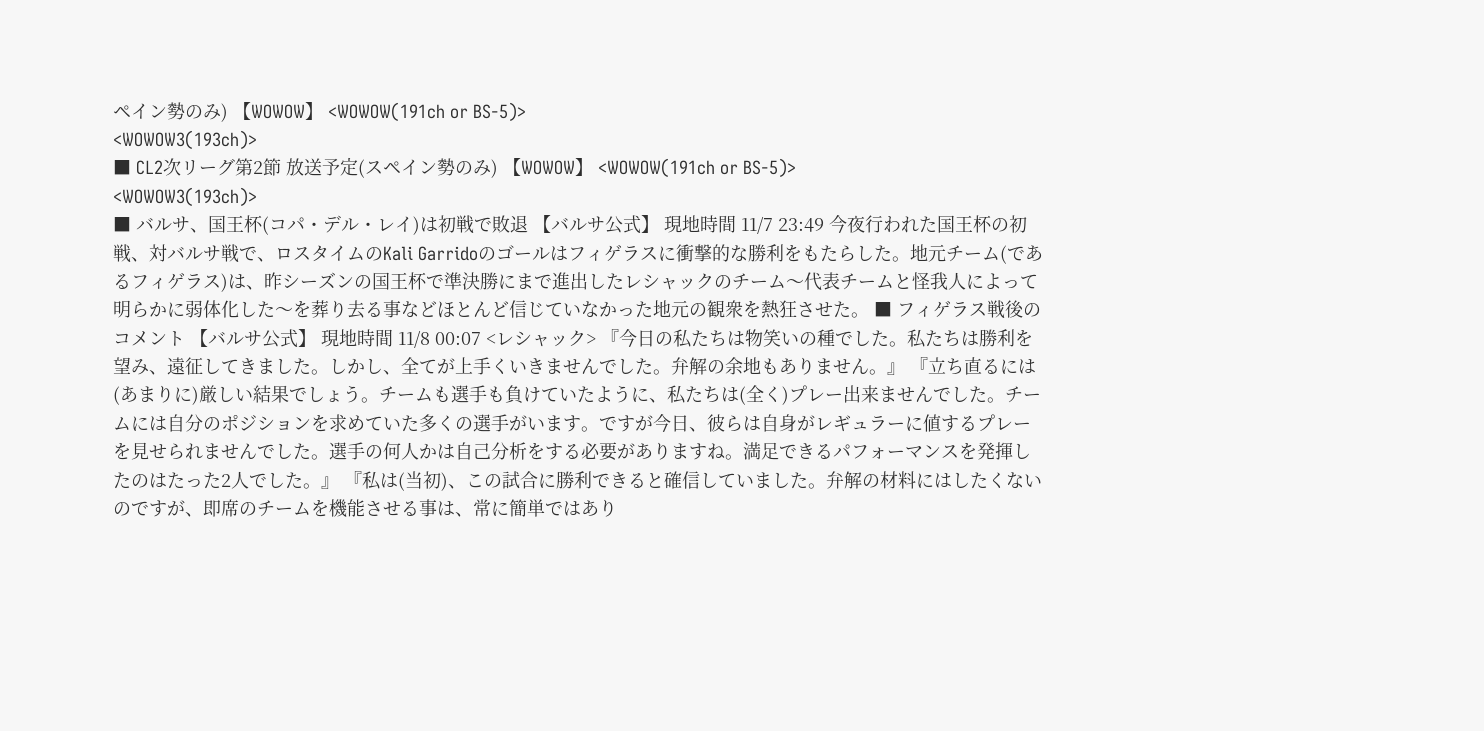ペイン勢のみ) 【WOWOW】 <WOWOW(191ch or BS-5)>
<WOWOW3(193ch)>
■ CL2次リーグ第2節 放送予定(スペイン勢のみ) 【WOWOW】 <WOWOW(191ch or BS-5)>
<WOWOW3(193ch)>
■ バルサ、国王杯(コパ・デル・レイ)は初戦で敗退 【バルサ公式】 現地時間 11/7 23:49 今夜行われた国王杯の初戦、対バルサ戦で、ロスタイムのKali Garridoのゴールはフィゲラスに衝撃的な勝利をもたらした。地元チーム(であるフィゲラス)は、昨シーズンの国王杯で準決勝にまで進出したレシャックのチーム〜代表チームと怪我人によって明らかに弱体化した〜を葬り去る事などほとんど信じていなかった地元の観衆を熱狂させた。 ■ フィゲラス戦後のコメント 【バルサ公式】 現地時間 11/8 00:07 <レシャック> 『今日の私たちは物笑いの種でした。私たちは勝利を望み、遠征してきました。しかし、全てが上手くいきませんでした。弁解の余地もありません。』 『立ち直るには(あまりに)厳しい結果でしょう。チームも選手も負けていたように、私たちは(全く)プレー出来ませんでした。チームには自分のポジションを求めていた多くの選手がいます。ですが今日、彼らは自身がレギュラーに値するプレーを見せられませんでした。選手の何人かは自己分析をする必要がありますね。満足できるパフォーマンスを発揮したのはたった2人でした。』 『私は(当初)、この試合に勝利できると確信していました。弁解の材料にはしたくないのですが、即席のチームを機能させる事は、常に簡単ではあり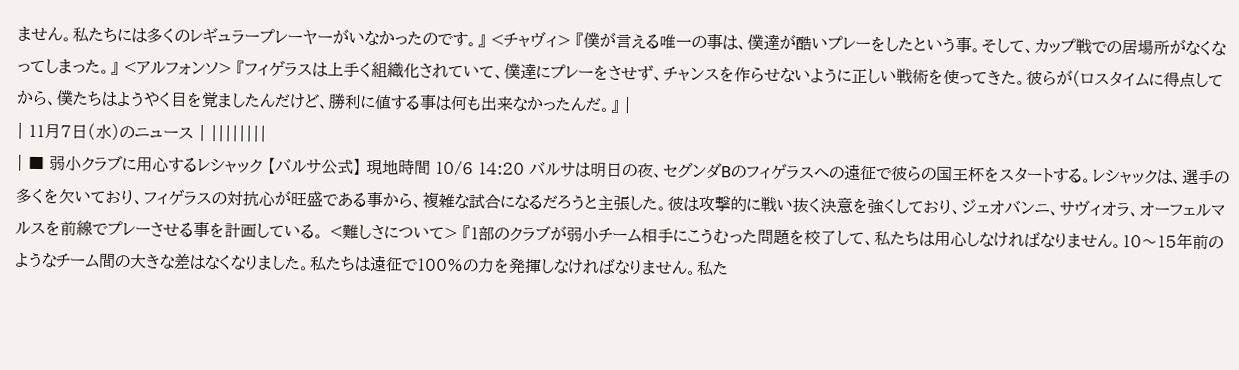ません。私たちには多くのレギュラープレーヤーがいなかったのです。』 <チャヴィ> 『僕が言える唯一の事は、僕達が酷いプレーをしたという事。そして、カップ戦での居場所がなくなってしまった。』 <アルフォンソ> 『フィゲラスは上手く組織化されていて、僕達にプレーをさせず、チャンスを作らせないように正しい戦術を使ってきた。彼らが(ロスタイムに得点してから、僕たちはようやく目を覚ましたんだけど、勝利に値する事は何も出来なかったんだ。』 |
| 11月7日(水)のニュース | ||||||||
| ■ 弱小クラブに用心するレシャック 【バルサ公式】 現地時間 10/6 14:20 バルサは明日の夜、セグンダBのフィゲラスへの遠征で彼らの国王杯をスタートする。レシャックは、選手の多くを欠いており、フィゲラスの対抗心が旺盛である事から、複雑な試合になるだろうと主張した。彼は攻撃的に戦い抜く決意を強くしており、ジェオバンニ、サヴィオラ、オーフェルマルスを前線でプレーさせる事を計画している。 <難しさについて> 『1部のクラブが弱小チーム相手にこうむった問題を校了して、私たちは用心しなければなりません。10〜15年前のようなチーム間の大きな差はなくなりました。私たちは遠征で100%の力を発揮しなければなりません。私た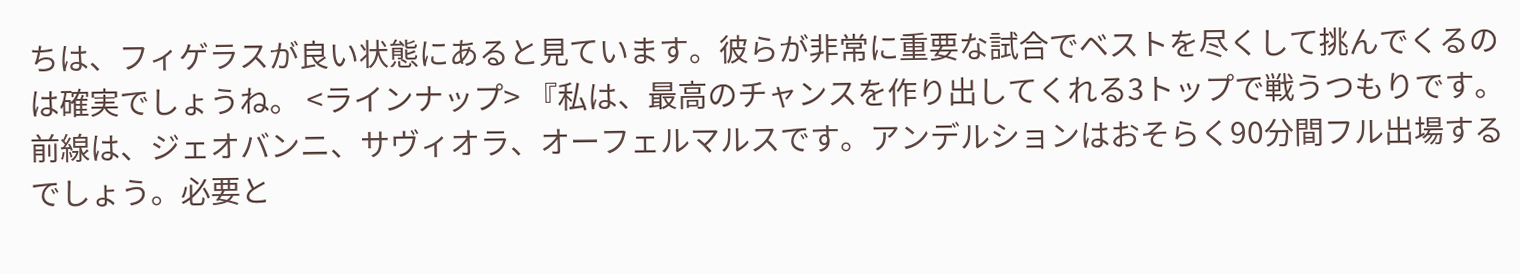ちは、フィゲラスが良い状態にあると見ています。彼らが非常に重要な試合でベストを尽くして挑んでくるのは確実でしょうね。 <ラインナップ> 『私は、最高のチャンスを作り出してくれる3トップで戦うつもりです。前線は、ジェオバンニ、サヴィオラ、オーフェルマルスです。アンデルションはおそらく90分間フル出場するでしょう。必要と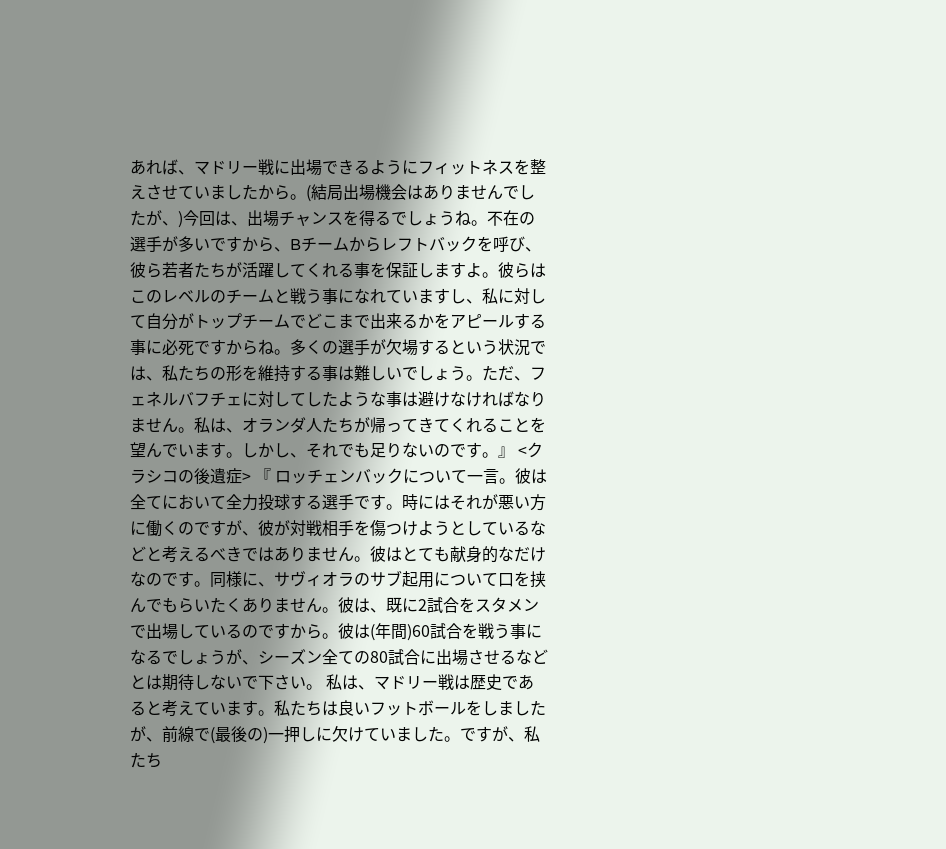あれば、マドリー戦に出場できるようにフィットネスを整えさせていましたから。(結局出場機会はありませんでしたが、)今回は、出場チャンスを得るでしょうね。不在の選手が多いですから、Bチームからレフトバックを呼び、彼ら若者たちが活躍してくれる事を保証しますよ。彼らはこのレベルのチームと戦う事になれていますし、私に対して自分がトップチームでどこまで出来るかをアピールする事に必死ですからね。多くの選手が欠場するという状況では、私たちの形を維持する事は難しいでしょう。ただ、フェネルバフチェに対してしたような事は避けなければなりません。私は、オランダ人たちが帰ってきてくれることを望んでいます。しかし、それでも足りないのです。』 <クラシコの後遺症> 『 ロッチェンバックについて一言。彼は全てにおいて全力投球する選手です。時にはそれが悪い方に働くのですが、彼が対戦相手を傷つけようとしているなどと考えるべきではありません。彼はとても献身的なだけなのです。同様に、サヴィオラのサブ起用について口を挟んでもらいたくありません。彼は、既に2試合をスタメンで出場しているのですから。彼は(年間)60試合を戦う事になるでしょうが、シーズン全ての80試合に出場させるなどとは期待しないで下さい。 私は、マドリー戦は歴史であると考えています。私たちは良いフットボールをしましたが、前線で(最後の)一押しに欠けていました。ですが、私たち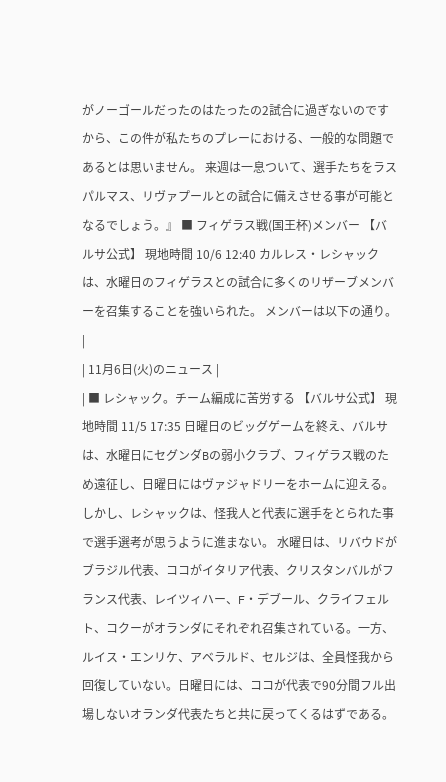がノーゴールだったのはたったの2試合に過ぎないのですから、この件が私たちのプレーにおける、一般的な問題であるとは思いません。 来週は一息ついて、選手たちをラスパルマス、リヴァプールとの試合に備えさせる事が可能となるでしょう。』 ■ フィゲラス戦(国王杯)メンバー 【バルサ公式】 現地時間 10/6 12:40 カルレス・レシャックは、水曜日のフィゲラスとの試合に多くのリザーブメンバーを召集することを強いられた。 メンバーは以下の通り。
|
| 11月6日(火)のニュース |
| ■ レシャック。チーム編成に苦労する 【バルサ公式】 現地時間 11/5 17:35 日曜日のビッグゲームを終え、バルサは、水曜日にセグンダBの弱小クラブ、フィゲラス戦のため遠征し、日曜日にはヴァジャドリーをホームに迎える。しかし、レシャックは、怪我人と代表に選手をとられた事で選手選考が思うように進まない。 水曜日は、リバウドがブラジル代表、ココがイタリア代表、クリスタンバルがフランス代表、レイツィハー、F・デブール、クライフェルト、コクーがオランダにそれぞれ召集されている。一方、ルイス・エンリケ、アベラルド、セルジは、全員怪我から回復していない。日曜日には、ココが代表で90分間フル出場しないオランダ代表たちと共に戻ってくるはずである。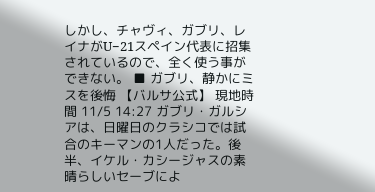しかし、チャヴィ、ガブリ、レイナがU−21スペイン代表に招集されているので、全く使う事ができない。 ■ ガブリ、静かにミスを後悔 【バルサ公式】 現地時間 11/5 14:27 ガブリ・ガルシアは、日曜日のクラシコでは試合のキーマンの1人だった。後半、イケル・カシージャスの素晴らしいセーブによ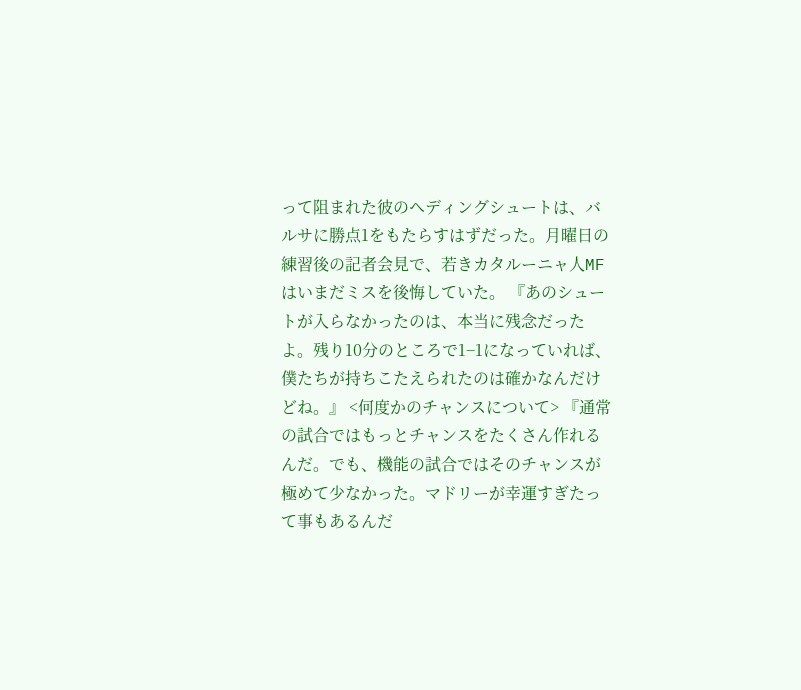って阻まれた彼のヘディングシュートは、バルサに勝点1をもたらすはずだった。月曜日の練習後の記者会見で、若きカタルーニャ人MFはいまだミスを後悔していた。 『あのシュートが入らなかったのは、本当に残念だったよ。残り10分のところで1−1になっていれば、僕たちが持ちこたえられたのは確かなんだけどね。』 <何度かのチャンスについて> 『通常の試合ではもっとチャンスをたくさん作れるんだ。でも、機能の試合ではそのチャンスが極めて少なかった。マドリーが幸運すぎたって事もあるんだ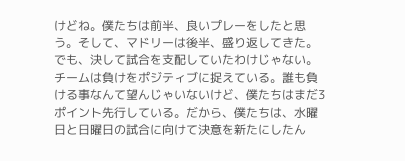けどね。僕たちは前半、良いプレーをしたと思う。そして、マドリーは後半、盛り返してきた。でも、決して試合を支配していたわけじゃない。チームは負けをポジティブに捉えている。誰も負ける事なんて望んじゃいないけど、僕たちはまだ3ポイント先行している。だから、僕たちは、水曜日と日曜日の試合に向けて決意を新たにしたん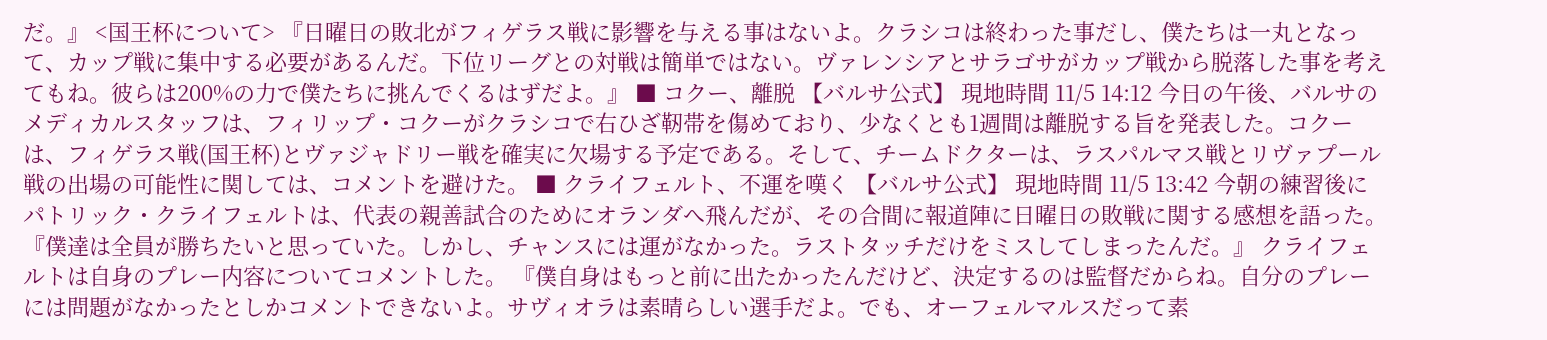だ。』 <国王杯について> 『日曜日の敗北がフィゲラス戦に影響を与える事はないよ。クラシコは終わった事だし、僕たちは一丸となって、カップ戦に集中する必要があるんだ。下位リーグとの対戦は簡単ではない。ヴァレンシアとサラゴサがカップ戦から脱落した事を考えてもね。彼らは200%の力で僕たちに挑んでくるはずだよ。』 ■ コクー、離脱 【バルサ公式】 現地時間 11/5 14:12 今日の午後、バルサのメディカルスタッフは、フィリップ・コクーがクラシコで右ひざ靭帯を傷めており、少なくとも1週間は離脱する旨を発表した。コクーは、フィゲラス戦(国王杯)とヴァジャドリー戦を確実に欠場する予定である。そして、チームドクターは、ラスパルマス戦とリヴァプール戦の出場の可能性に関しては、コメントを避けた。 ■ クライフェルト、不運を嘆く 【バルサ公式】 現地時間 11/5 13:42 今朝の練習後にパトリック・クライフェルトは、代表の親善試合のためにオランダへ飛んだが、その合間に報道陣に日曜日の敗戦に関する感想を語った。 『僕達は全員が勝ちたいと思っていた。しかし、チャンスには運がなかった。ラストタッチだけをミスしてしまったんだ。』 クライフェルトは自身のプレー内容についてコメントした。 『僕自身はもっと前に出たかったんだけど、決定するのは監督だからね。自分のプレーには問題がなかったとしかコメントできないよ。サヴィオラは素晴らしい選手だよ。でも、オーフェルマルスだって素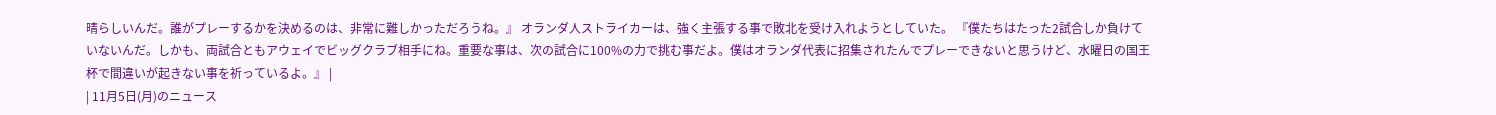晴らしいんだ。誰がプレーするかを決めるのは、非常に難しかっただろうね。』 オランダ人ストライカーは、強く主張する事で敗北を受け入れようとしていた。 『僕たちはたった2試合しか負けていないんだ。しかも、両試合ともアウェイでビッグクラブ相手にね。重要な事は、次の試合に100%の力で挑む事だよ。僕はオランダ代表に招集されたんでプレーできないと思うけど、水曜日の国王杯で間違いが起きない事を祈っているよ。』 |
| 11月5日(月)のニュース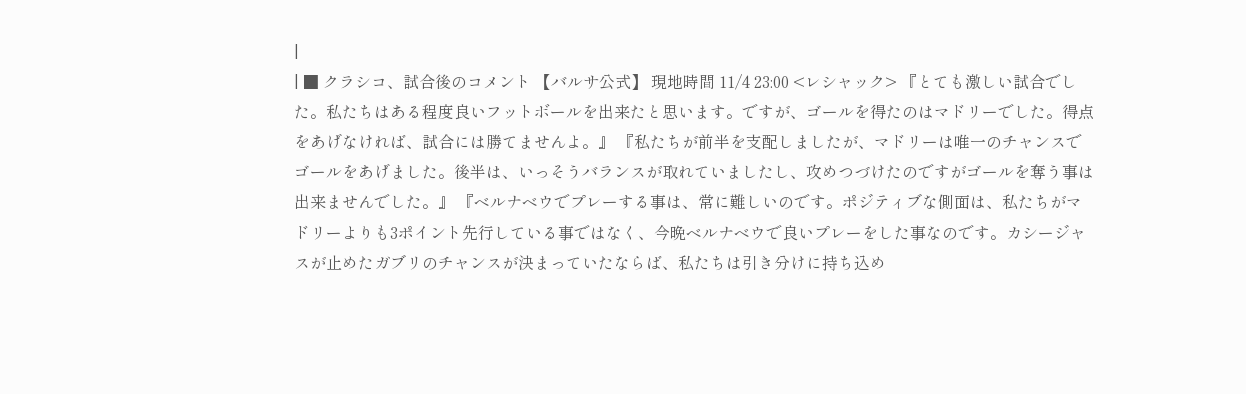|
| ■ クラシコ、試合後のコメント 【バルサ公式】 現地時間 11/4 23:00 <レシャック> 『とても激しい試合でした。私たちはある程度良いフットボールを出来たと思います。ですが、ゴールを得たのはマドリーでした。得点をあげなければ、試合には勝てませんよ。』 『私たちが前半を支配しましたが、マドリーは唯一のチャンスでゴールをあげました。後半は、いっそうバランスが取れていましたし、攻めつづけたのですがゴールを奪う事は出来ませんでした。』 『ベルナベウでプレーする事は、常に難しいのです。ポジティブな側面は、私たちがマドリーよりも3ポイント先行している事ではなく、今晩ベルナベウで良いプレーをした事なのです。カシージャスが止めたガブリのチャンスが決まっていたならば、私たちは引き分けに持ち込め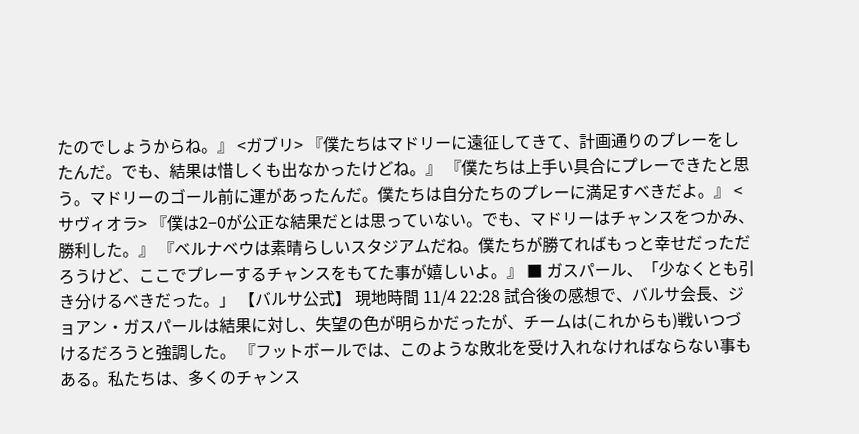たのでしょうからね。』 <ガブリ> 『僕たちはマドリーに遠征してきて、計画通りのプレーをしたんだ。でも、結果は惜しくも出なかったけどね。』 『僕たちは上手い具合にプレーできたと思う。マドリーのゴール前に運があったんだ。僕たちは自分たちのプレーに満足すべきだよ。』 <サヴィオラ> 『僕は2−0が公正な結果だとは思っていない。でも、マドリーはチャンスをつかみ、勝利した。』 『ベルナベウは素晴らしいスタジアムだね。僕たちが勝てればもっと幸せだっただろうけど、ここでプレーするチャンスをもてた事が嬉しいよ。』 ■ ガスパール、「少なくとも引き分けるべきだった。」 【バルサ公式】 現地時間 11/4 22:28 試合後の感想で、バルサ会長、ジョアン・ガスパールは結果に対し、失望の色が明らかだったが、チームは(これからも)戦いつづけるだろうと強調した。 『フットボールでは、このような敗北を受け入れなければならない事もある。私たちは、多くのチャンス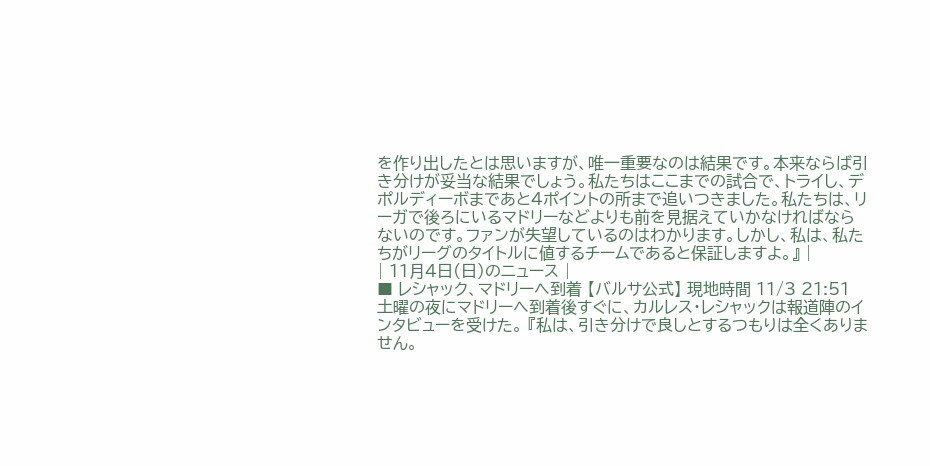を作り出したとは思いますが、唯一重要なのは結果です。本来ならば引き分けが妥当な結果でしょう。私たちはここまでの試合で、トライし、デポルディーボまであと4ポイントの所まで追いつきました。私たちは、リーガで後ろにいるマドリーなどよりも前を見据えていかなければならないのです。ファンが失望しているのはわかります。しかし、私は、私たちがリーグのタイトルに値するチームであると保証しますよ。』 |
| 11月4日(日)のニュース |
■ レシャック、マドリーへ到着 【バルサ公式】 現地時間 11/3 21:51 土曜の夜にマドリーへ到着後すぐに、カルレス・レシャックは報道陣のインタビューを受けた。 『私は、引き分けで良しとするつもりは全くありません。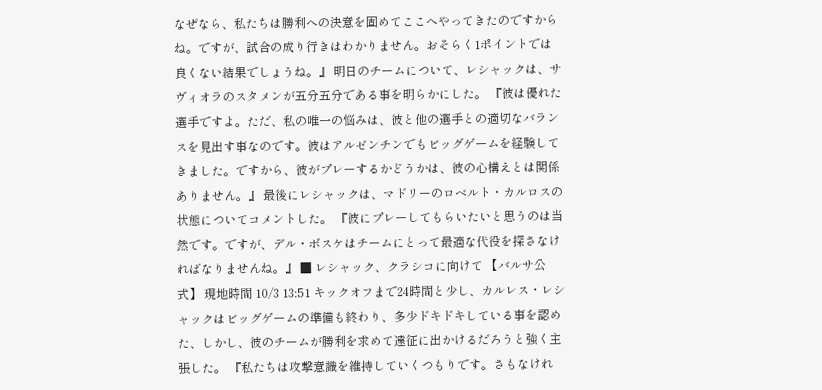なぜなら、私たちは勝利への決意を固めてここへやってきたのですからね。ですが、試合の成り行きはわかりません。おそらく1ポイントでは良くない結果でしょうね。』 明日のチームについて、レシャックは、サヴィオラのスタメンが五分五分である事を明らかにした。 『彼は優れた選手ですよ。ただ、私の唯一の悩みは、彼と他の選手との適切なバランスを見出す事なのです。彼はアルゼンチンでもビッグゲームを経験してきました。ですから、彼がプレーするかどうかは、彼の心構えとは関係ありません。』 最後にレシャックは、マドリーのロベルト・カルロスの状態についてコメントした。 『彼にプレーしてもらいたいと思うのは当然です。ですが、デル・ボスケはチームにとって最適な代役を探さなければなりませんね。』 ■ レシャック、クラシコに向けて 【バルサ公式】 現地時間 10/3 13:51 キックオフまで24時間と少し、カルレス・レシャックはビッグゲームの準備も終わり、多少ドキドキしている事を認めた、しかし、彼のチームが勝利を求めて遠征に出かけるだろうと強く主張した。 『私たちは攻撃意識を維持していくつもりです。さもなけれ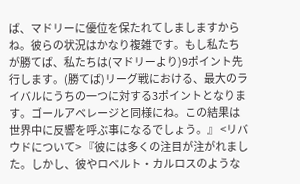ば、マドリーに優位を保たれてしましますからね。彼らの状況はかなり複雑です。もし私たちが勝てば、私たちは(マドリーより)9ポイント先行します。(勝てば)リーグ戦における、最大のライバルにうちの一つに対する3ポイントとなります。ゴールアベレージと同様にね。この結果は世界中に反響を呼ぶ事になるでしょう。』 <リバウドについて> 『彼には多くの注目が注がれました。しかし、彼やロベルト・カルロスのような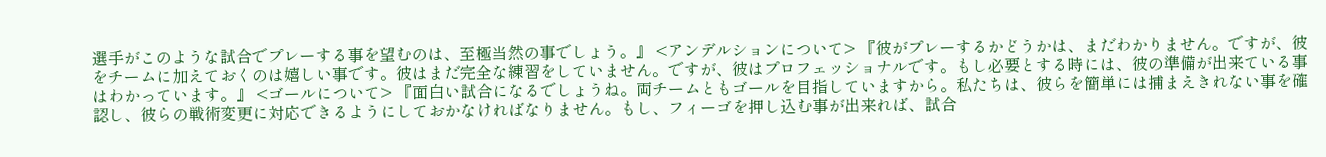選手がこのような試合でプレーする事を望むのは、至極当然の事でしょう。』 <アンデルションについて> 『彼がプレーするかどうかは、まだわかりません。ですが、彼をチームに加えておくのは嬉しい事です。彼はまだ完全な練習をしていません。ですが、彼はプロフェッショナルです。もし必要とする時には、彼の準備が出来ている事はわかっています。』 <ゴールについて> 『面白い試合になるでしょうね。両チームともゴールを目指していますから。私たちは、彼らを簡単には捕まえきれない事を確認し、彼らの戦術変更に対応できるようにしておかなければなりません。もし、フィーゴを押し込む事が出来れば、試合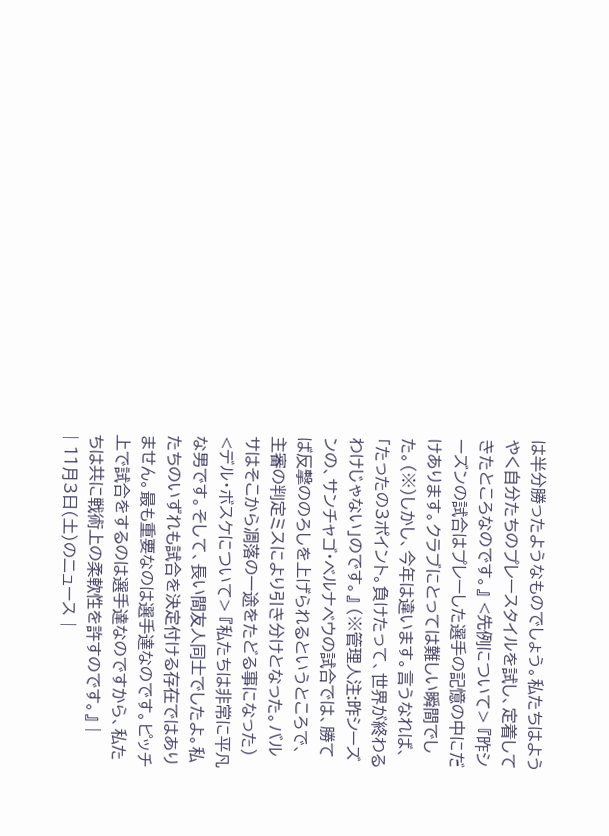は半分勝ったようなものでしょう。私たちはようやく自分たちのプレースタイルを試し、定着してきたところなのです。』 <先例について> 『昨シーズンの試合はプレーした選手の記憶の中にだけあります。クラブにとっては難しい瞬間でした。(※)しかし、今年は違います。言うなれば、「たったの3ポイント。負けたって、世界が終わるわけじゃない」のです。』 (※管理人注:昨シーズンの、サンチャゴ・ベルナベウの試合では、勝てば反撃ののろしを上げられるというところで、主審の判定ミスにより引き分けとなった。バルサはそこから凋落の一途をたどる事になった) <デル・ボスケについて> 『私たちは非常に平凡な男です。そして、長い間友人同士でしたよ。私たちのいずれも試合を決定付ける存在ではありません。最も重要なのは選手達なのです。ピッチ上で試合をするのは選手達なのですから、私たちは共に戦術上の柔軟性を許すのです。』 |
| 11月3日(土)のニュース |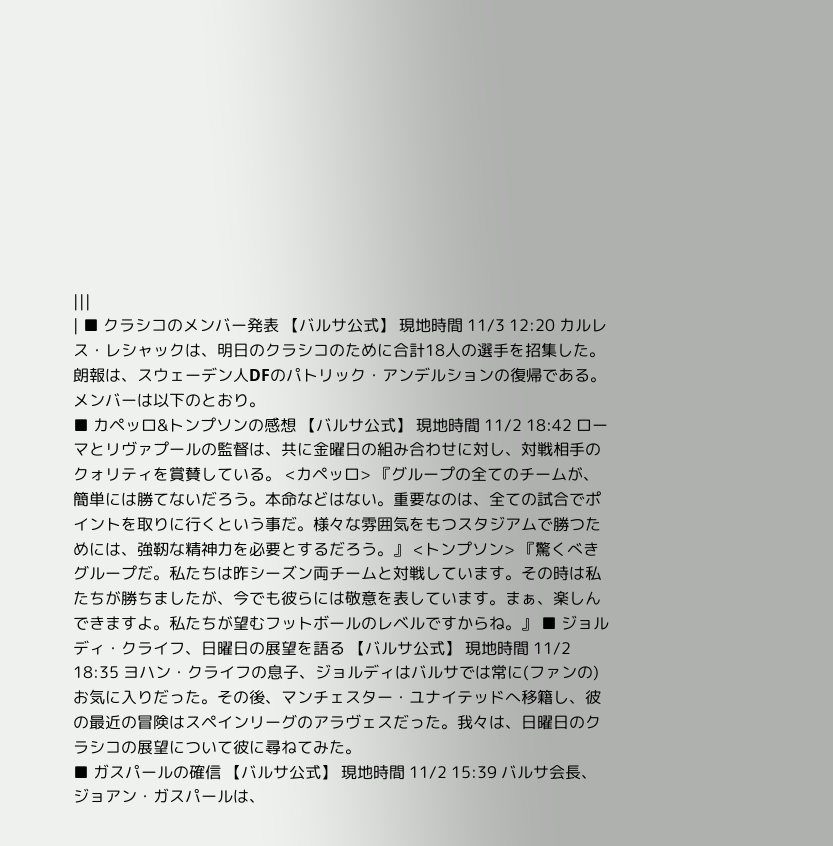|||
| ■ クラシコのメンバー発表 【バルサ公式】 現地時間 11/3 12:20 カルレス・レシャックは、明日のクラシコのために合計18人の選手を招集した。朗報は、スウェーデン人DFのパトリック・アンデルションの復帰である。 メンバーは以下のとおり。
■ カペッロ&トンプソンの感想 【バルサ公式】 現地時間 11/2 18:42 ローマとリヴァプールの監督は、共に金曜日の組み合わせに対し、対戦相手のクォリティを賞賛している。 <カペッロ> 『グループの全てのチームが、簡単には勝てないだろう。本命などはない。重要なのは、全ての試合でポイントを取りに行くという事だ。様々な雰囲気をもつスタジアムで勝つためには、強靭な精神力を必要とするだろう。』 <トンプソン> 『驚くべきグループだ。私たちは昨シーズン両チームと対戦しています。その時は私たちが勝ちましたが、今でも彼らには敬意を表しています。まぁ、楽しんできますよ。私たちが望むフットボールのレベルですからね。』 ■ ジョルディ・クライフ、日曜日の展望を語る 【バルサ公式】 現地時間 11/2 18:35 ヨハン・クライフの息子、ジョルディはバルサでは常に(ファンの)お気に入りだった。その後、マンチェスター・ユナイテッドへ移籍し、彼の最近の冒険はスペインリーグのアラヴェスだった。我々は、日曜日のクラシコの展望について彼に尋ねてみた。
■ ガスパールの確信 【バルサ公式】 現地時間 11/2 15:39 バルサ会長、ジョアン・ガスパールは、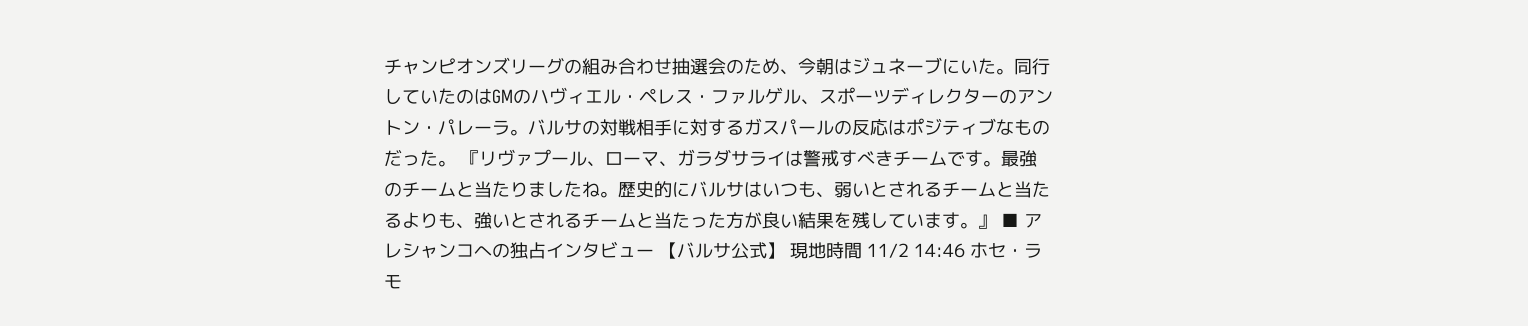チャンピオンズリーグの組み合わせ抽選会のため、今朝はジュネーブにいた。同行していたのはGMのハヴィエル・ペレス・ファルゲル、スポーツディレクターのアントン・パレーラ。バルサの対戦相手に対するガスパールの反応はポジティブなものだった。 『リヴァプール、ローマ、ガラダサライは警戒すべきチームです。最強のチームと当たりましたね。歴史的にバルサはいつも、弱いとされるチームと当たるよりも、強いとされるチームと当たった方が良い結果を残しています。』 ■ アレシャンコへの独占インタビュー 【バルサ公式】 現地時間 11/2 14:46 ホセ・ラモ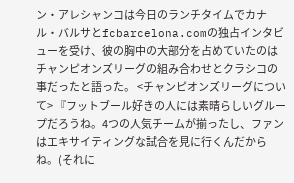ン・アレシャンコは今日のランチタイムでカナル・バルサとfcbarcelona.comの独占インタビューを受け、彼の胸中の大部分を占めていたのはチャンピオンズリーグの組み合わせとクラシコの事だったと語った。 <チャンピオンズリーグについて> 『フットブール好きの人には素晴らしいグループだろうね。4つの人気チームが揃ったし、ファンはエキサイティングな試合を見に行くんだからね。(それに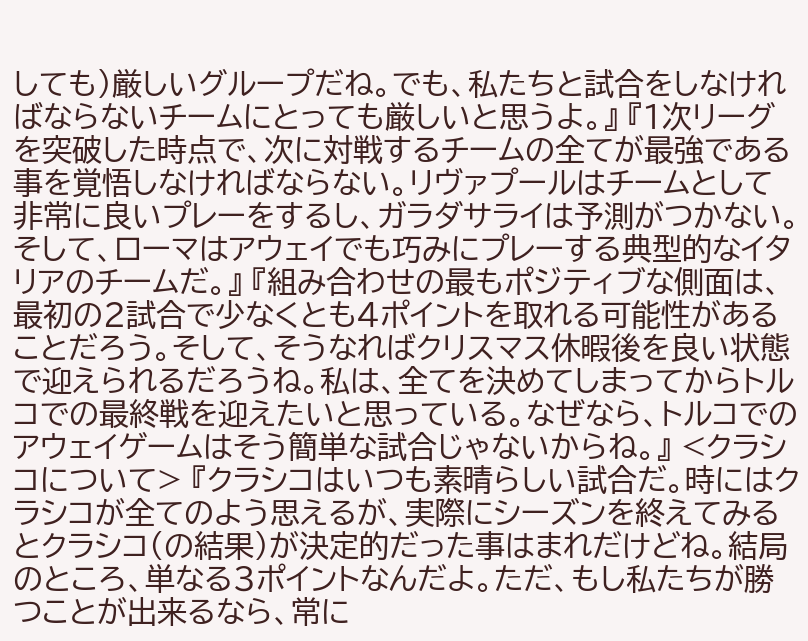しても)厳しいグループだね。でも、私たちと試合をしなければならないチームにとっても厳しいと思うよ。』 『1次リーグを突破した時点で、次に対戦するチームの全てが最強である事を覚悟しなければならない。リヴァプールはチームとして非常に良いプレーをするし、ガラダサライは予測がつかない。そして、ローマはアウェイでも巧みにプレーする典型的なイタリアのチームだ。』 『組み合わせの最もポジティブな側面は、最初の2試合で少なくとも4ポイントを取れる可能性があることだろう。そして、そうなればクリスマス休暇後を良い状態で迎えられるだろうね。私は、全てを決めてしまってからトルコでの最終戦を迎えたいと思っている。なぜなら、トルコでのアウェイゲームはそう簡単な試合じゃないからね。』 <クラシコについて> 『クラシコはいつも素晴らしい試合だ。時にはクラシコが全てのよう思えるが、実際にシーズンを終えてみるとクラシコ(の結果)が決定的だった事はまれだけどね。結局のところ、単なる3ポイントなんだよ。ただ、もし私たちが勝つことが出来るなら、常に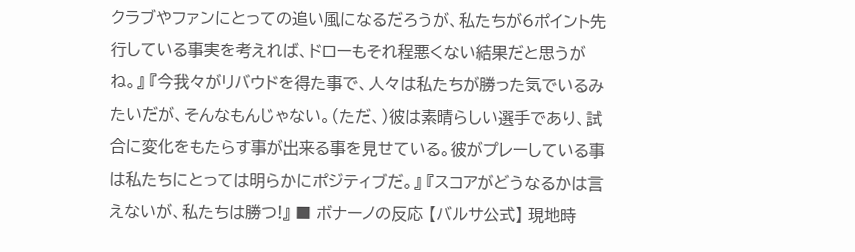クラブやファンにとっての追い風になるだろうが、私たちが6ポイント先行している事実を考えれば、ドローもそれ程悪くない結果だと思うがね。』 『今我々がリバウドを得た事で、人々は私たちが勝った気でいるみたいだが、そんなもんじゃない。(ただ、)彼は素晴らしい選手であり、試合に変化をもたらす事が出来る事を見せている。彼がプレーしている事は私たちにとっては明らかにポジティブだ。』 『スコアがどうなるかは言えないが、私たちは勝つ!』 ■ ボナーノの反応 【バルサ公式】 現地時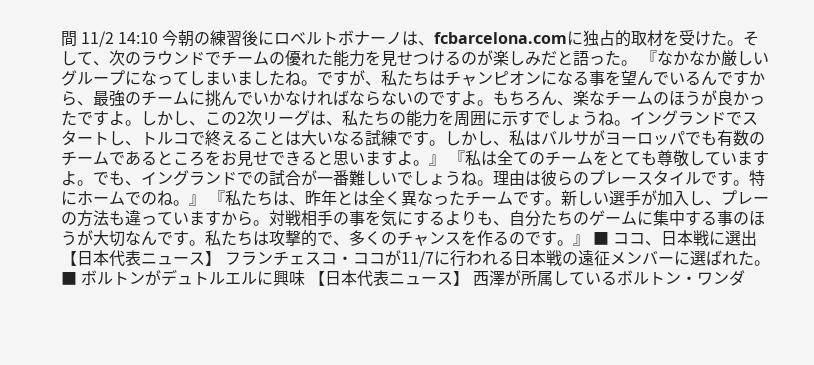間 11/2 14:10 今朝の練習後にロベルトボナーノは、fcbarcelona.comに独占的取材を受けた。そして、次のラウンドでチームの優れた能力を見せつけるのが楽しみだと語った。 『なかなか厳しいグループになってしまいましたね。ですが、私たちはチャンピオンになる事を望んでいるんですから、最強のチームに挑んでいかなければならないのですよ。もちろん、楽なチームのほうが良かったですよ。しかし、この2次リーグは、私たちの能力を周囲に示すでしょうね。イングランドでスタートし、トルコで終えることは大いなる試練です。しかし、私はバルサがヨーロッパでも有数のチームであるところをお見せできると思いますよ。』 『私は全てのチームをとても尊敬していますよ。でも、イングランドでの試合が一番難しいでしょうね。理由は彼らのプレースタイルです。特にホームでのね。』 『私たちは、昨年とは全く異なったチームです。新しい選手が加入し、プレーの方法も違っていますから。対戦相手の事を気にするよりも、自分たちのゲームに集中する事のほうが大切なんです。私たちは攻撃的で、多くのチャンスを作るのです。』 ■ ココ、日本戦に選出 【日本代表ニュース】 フランチェスコ・ココが11/7に行われる日本戦の遠征メンバーに選ばれた。 ■ ボルトンがデュトルエルに興味 【日本代表ニュース】 西澤が所属しているボルトン・ワンダ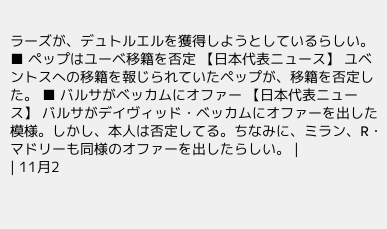ラーズが、デュトルエルを獲得しようとしているらしい。 ■ ペップはユーベ移籍を否定 【日本代表ニュース】 ユベントスへの移籍を報じられていたペップが、移籍を否定した。 ■ バルサがベッカムにオファー 【日本代表ニュース】 バルサがデイヴィッド・ベッカムにオファーを出した模様。しかし、本人は否定してる。ちなみに、ミラン、R・マドリーも同様のオファーを出したらしい。 |
| 11月2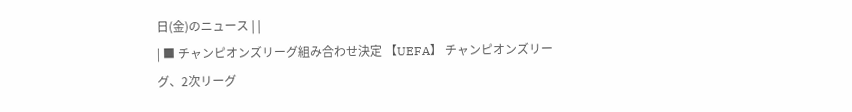日(金)のニュース | |
| ■ チャンピオンズリーグ組み合わせ決定 【UEFA】 チャンピオンズリーグ、2次リーグ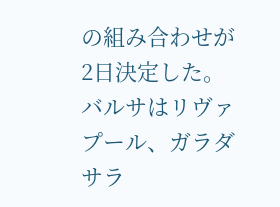の組み合わせが2日決定した。バルサはリヴァプール、ガラダサラ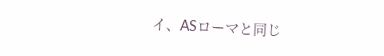イ、ASローマと同じ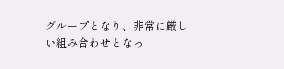グループとなり、非常に厳しい組み合わせとなっ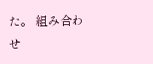た。 組み合わせ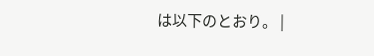は以下のとおり。 |